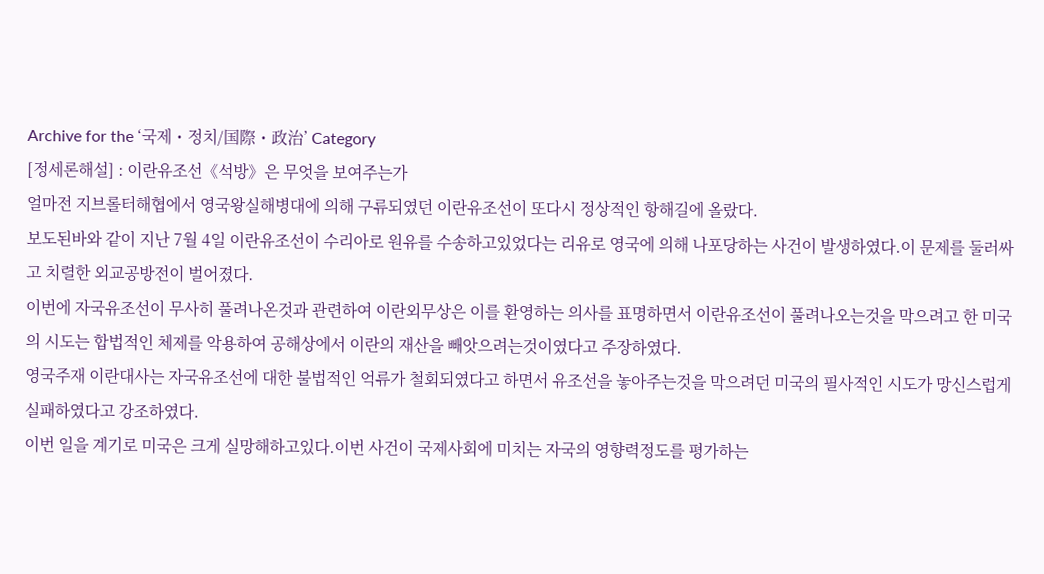Archive for the ‘국제・정치/国際・政治’ Category
[정세론해설] : 이란유조선《석방》은 무엇을 보여주는가
얼마전 지브롤터해협에서 영국왕실해병대에 의해 구류되였던 이란유조선이 또다시 정상적인 항해길에 올랐다.
보도된바와 같이 지난 7월 4일 이란유조선이 수리아로 원유를 수송하고있었다는 리유로 영국에 의해 나포당하는 사건이 발생하였다.이 문제를 둘러싸고 치렬한 외교공방전이 벌어졌다.
이번에 자국유조선이 무사히 풀려나온것과 관련하여 이란외무상은 이를 환영하는 의사를 표명하면서 이란유조선이 풀려나오는것을 막으려고 한 미국의 시도는 합법적인 체제를 악용하여 공해상에서 이란의 재산을 빼앗으려는것이였다고 주장하였다.
영국주재 이란대사는 자국유조선에 대한 불법적인 억류가 철회되였다고 하면서 유조선을 놓아주는것을 막으려던 미국의 필사적인 시도가 망신스럽게 실패하였다고 강조하였다.
이번 일을 계기로 미국은 크게 실망해하고있다.이번 사건이 국제사회에 미치는 자국의 영향력정도를 평가하는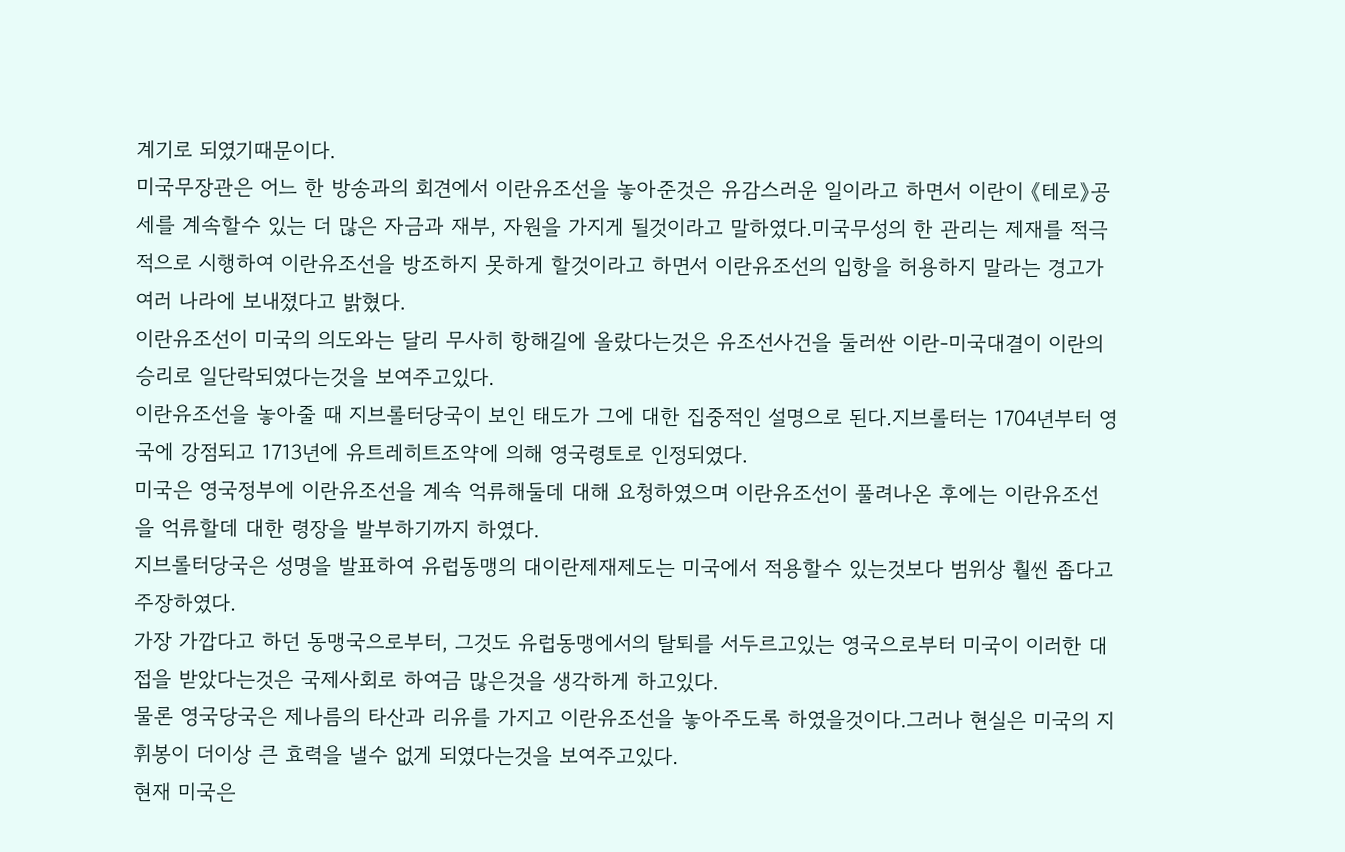계기로 되였기때문이다.
미국무장관은 어느 한 방송과의 회견에서 이란유조선을 놓아준것은 유감스러운 일이라고 하면서 이란이 《테로》공세를 계속할수 있는 더 많은 자금과 재부, 자원을 가지게 될것이라고 말하였다.미국무성의 한 관리는 제재를 적극적으로 시행하여 이란유조선을 방조하지 못하게 할것이라고 하면서 이란유조선의 입항을 허용하지 말라는 경고가 여러 나라에 보내졌다고 밝혔다.
이란유조선이 미국의 의도와는 달리 무사히 항해길에 올랐다는것은 유조선사건을 둘러싼 이란-미국대결이 이란의 승리로 일단락되였다는것을 보여주고있다.
이란유조선을 놓아줄 때 지브롤터당국이 보인 태도가 그에 대한 집중적인 설명으로 된다.지브롤터는 1704년부터 영국에 강점되고 1713년에 유트레히트조약에 의해 영국령토로 인정되였다.
미국은 영국정부에 이란유조선을 계속 억류해둘데 대해 요청하였으며 이란유조선이 풀려나온 후에는 이란유조선을 억류할데 대한 령장을 발부하기까지 하였다.
지브롤터당국은 성명을 발표하여 유럽동맹의 대이란제재제도는 미국에서 적용할수 있는것보다 범위상 훨씬 좁다고 주장하였다.
가장 가깝다고 하던 동맹국으로부터, 그것도 유럽동맹에서의 탈퇴를 서두르고있는 영국으로부터 미국이 이러한 대접을 받았다는것은 국제사회로 하여금 많은것을 생각하게 하고있다.
물론 영국당국은 제나름의 타산과 리유를 가지고 이란유조선을 놓아주도록 하였을것이다.그러나 현실은 미국의 지휘봉이 더이상 큰 효력을 낼수 없게 되였다는것을 보여주고있다.
현재 미국은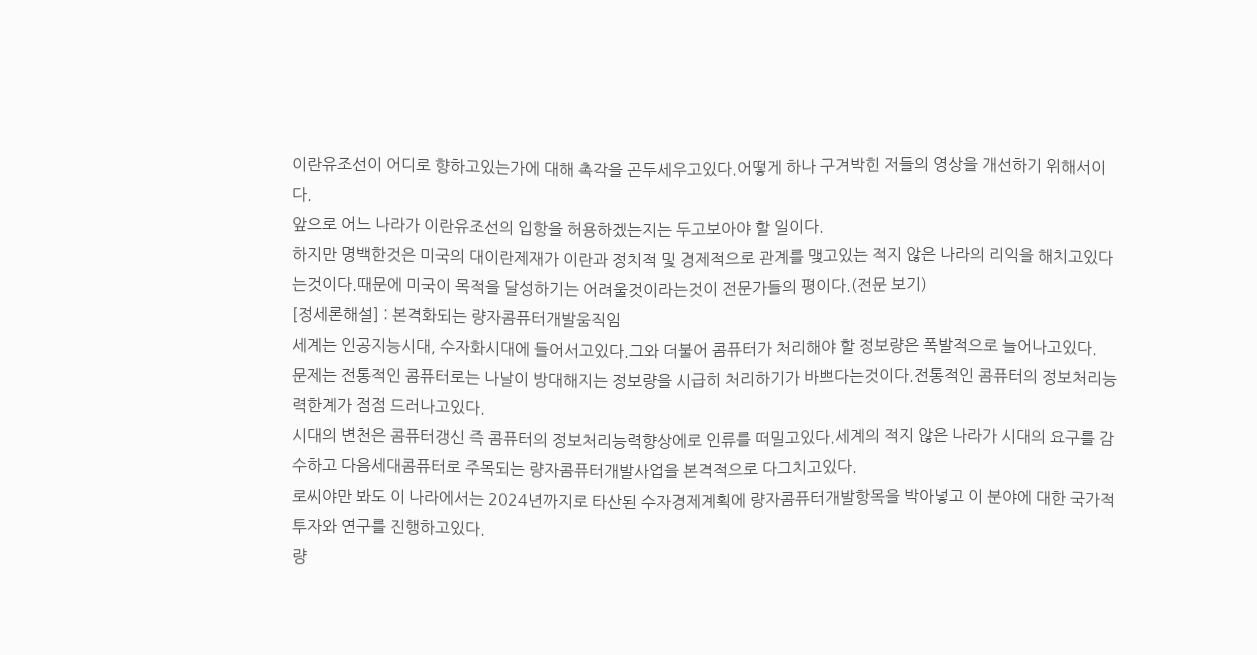이란유조선이 어디로 향하고있는가에 대해 촉각을 곤두세우고있다.어떻게 하나 구겨박힌 저들의 영상을 개선하기 위해서이다.
앞으로 어느 나라가 이란유조선의 입항을 허용하겠는지는 두고보아야 할 일이다.
하지만 명백한것은 미국의 대이란제재가 이란과 정치적 및 경제적으로 관계를 맺고있는 적지 않은 나라의 리익을 해치고있다는것이다.때문에 미국이 목적을 달성하기는 어려울것이라는것이 전문가들의 평이다.(전문 보기)
[정세론해설] : 본격화되는 량자콤퓨터개발움직임
세계는 인공지능시대, 수자화시대에 들어서고있다.그와 더불어 콤퓨터가 처리해야 할 정보량은 폭발적으로 늘어나고있다.
문제는 전통적인 콤퓨터로는 나날이 방대해지는 정보량을 시급히 처리하기가 바쁘다는것이다.전통적인 콤퓨터의 정보처리능력한계가 점점 드러나고있다.
시대의 변천은 콤퓨터갱신 즉 콤퓨터의 정보처리능력향상에로 인류를 떠밀고있다.세계의 적지 않은 나라가 시대의 요구를 감수하고 다음세대콤퓨터로 주목되는 량자콤퓨터개발사업을 본격적으로 다그치고있다.
로씨야만 봐도 이 나라에서는 2024년까지로 타산된 수자경제계획에 량자콤퓨터개발항목을 박아넣고 이 분야에 대한 국가적투자와 연구를 진행하고있다.
량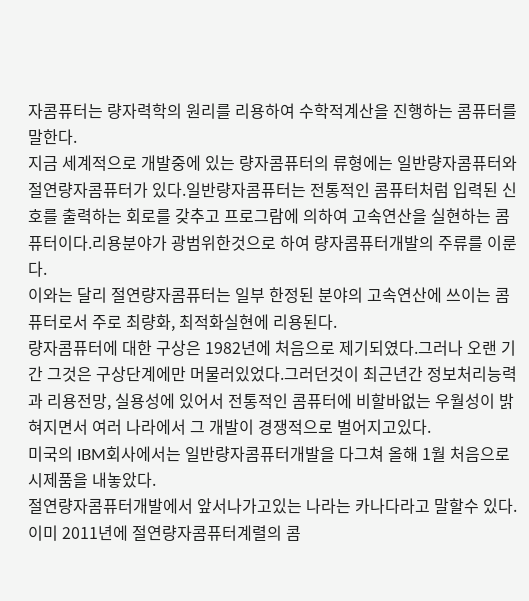자콤퓨터는 량자력학의 원리를 리용하여 수학적계산을 진행하는 콤퓨터를 말한다.
지금 세계적으로 개발중에 있는 량자콤퓨터의 류형에는 일반량자콤퓨터와 절연량자콤퓨터가 있다.일반량자콤퓨터는 전통적인 콤퓨터처럼 입력된 신호를 출력하는 회로를 갖추고 프로그람에 의하여 고속연산을 실현하는 콤퓨터이다.리용분야가 광범위한것으로 하여 량자콤퓨터개발의 주류를 이룬다.
이와는 달리 절연량자콤퓨터는 일부 한정된 분야의 고속연산에 쓰이는 콤퓨터로서 주로 최량화, 최적화실현에 리용된다.
량자콤퓨터에 대한 구상은 1982년에 처음으로 제기되였다.그러나 오랜 기간 그것은 구상단계에만 머물러있었다.그러던것이 최근년간 정보처리능력과 리용전망, 실용성에 있어서 전통적인 콤퓨터에 비할바없는 우월성이 밝혀지면서 여러 나라에서 그 개발이 경쟁적으로 벌어지고있다.
미국의 IBM회사에서는 일반량자콤퓨터개발을 다그쳐 올해 1월 처음으로 시제품을 내놓았다.
절연량자콤퓨터개발에서 앞서나가고있는 나라는 카나다라고 말할수 있다.이미 2011년에 절연량자콤퓨터계렬의 콤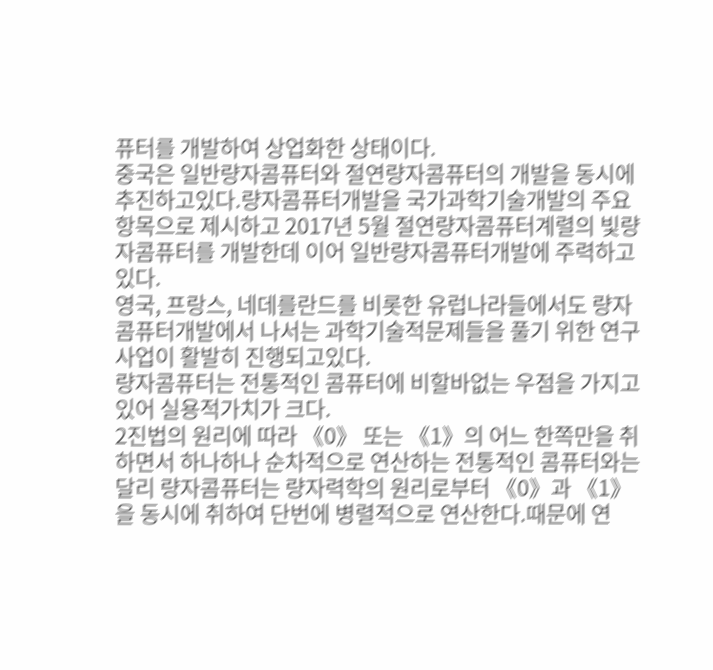퓨터를 개발하여 상업화한 상태이다.
중국은 일반량자콤퓨터와 절연량자콤퓨터의 개발을 동시에 추진하고있다.량자콤퓨터개발을 국가과학기술개발의 주요항목으로 제시하고 2017년 5월 절연량자콤퓨터계렬의 빛량자콤퓨터를 개발한데 이어 일반량자콤퓨터개발에 주력하고있다.
영국, 프랑스, 네데를란드를 비롯한 유럽나라들에서도 량자콤퓨터개발에서 나서는 과학기술적문제들을 풀기 위한 연구사업이 활발히 진행되고있다.
량자콤퓨터는 전통적인 콤퓨터에 비할바없는 우점을 가지고있어 실용적가치가 크다.
2진법의 원리에 따라 《0》 또는 《1》의 어느 한쪽만을 취하면서 하나하나 순차적으로 연산하는 전통적인 콤퓨터와는 달리 량자콤퓨터는 량자력학의 원리로부터 《0》과 《1》을 동시에 취하여 단번에 병렬적으로 연산한다.때문에 연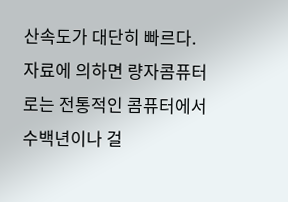산속도가 대단히 빠르다.
자료에 의하면 량자콤퓨터로는 전통적인 콤퓨터에서 수백년이나 걸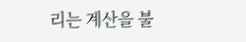리는 계산을 불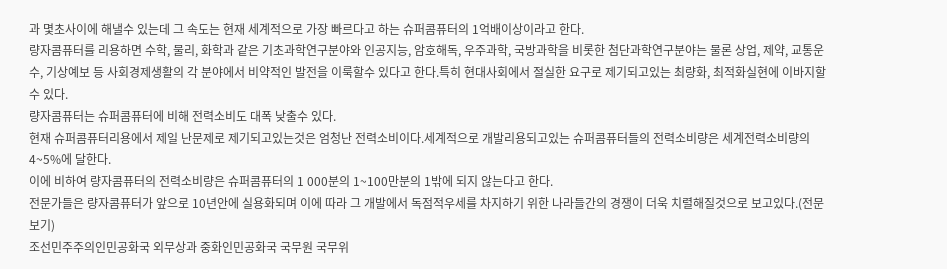과 몇초사이에 해낼수 있는데 그 속도는 현재 세계적으로 가장 빠르다고 하는 슈퍼콤퓨터의 1억배이상이라고 한다.
량자콤퓨터를 리용하면 수학, 물리, 화학과 같은 기초과학연구분야와 인공지능, 암호해독, 우주과학, 국방과학을 비롯한 첨단과학연구분야는 물론 상업, 제약, 교통운수, 기상예보 등 사회경제생활의 각 분야에서 비약적인 발전을 이룩할수 있다고 한다.특히 현대사회에서 절실한 요구로 제기되고있는 최량화, 최적화실현에 이바지할수 있다.
량자콤퓨터는 슈퍼콤퓨터에 비해 전력소비도 대폭 낮출수 있다.
현재 슈퍼콤퓨터리용에서 제일 난문제로 제기되고있는것은 엄청난 전력소비이다.세계적으로 개발리용되고있는 슈퍼콤퓨터들의 전력소비량은 세계전력소비량의 4~5%에 달한다.
이에 비하여 량자콤퓨터의 전력소비량은 슈퍼콤퓨터의 1 000분의 1~100만분의 1밖에 되지 않는다고 한다.
전문가들은 량자콤퓨터가 앞으로 10년안에 실용화되며 이에 따라 그 개발에서 독점적우세를 차지하기 위한 나라들간의 경쟁이 더욱 치렬해질것으로 보고있다.(전문 보기)
조선민주주의인민공화국 외무상과 중화인민공화국 국무원 국무위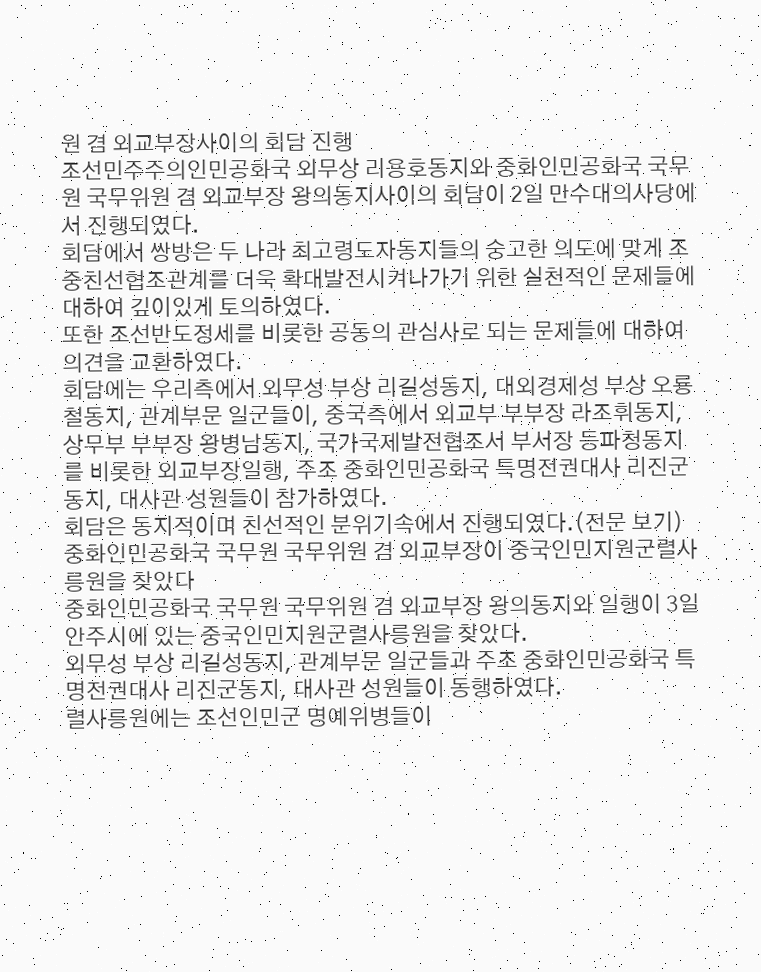원 겸 외교부장사이의 회담 진행
조선민주주의인민공화국 외무상 리용호동지와 중화인민공화국 국무원 국무위원 겸 외교부장 왕의동지사이의 회담이 2일 만수대의사당에서 진행되였다.
회담에서 쌍방은 두 나라 최고령도자동지들의 숭고한 의도에 맞게 조중친선협조관계를 더욱 확대발전시켜나가기 위한 실천적인 문제들에 대하여 깊이있게 토의하였다.
또한 조선반도정세를 비롯한 공동의 관심사로 되는 문제들에 대하여 의견을 교환하였다.
회담에는 우리측에서 외무성 부상 리길성동지, 대외경제성 부상 오룡철동지, 관계부문 일군들이, 중국측에서 외교부 부부장 라조휘동지, 상무부 부부장 왕병남동지, 국가국제발전협조서 부서장 등파청동지를 비롯한 외교부장일행, 주조 중화인민공화국 특명전권대사 리진군동지, 대사관 성원들이 참가하였다.
회담은 동지적이며 친선적인 분위기속에서 진행되였다.(전문 보기)
중화인민공화국 국무원 국무위원 겸 외교부장이 중국인민지원군렬사릉원을 찾았다
중화인민공화국 국무원 국무위원 겸 외교부장 왕의동지와 일행이 3일 안주시에 있는 중국인민지원군렬사릉원을 찾았다.
외무성 부상 리길성동지, 관계부문 일군들과 주조 중화인민공화국 특명전권대사 리진군동지, 대사관 성원들이 동행하였다.
렬사릉원에는 조선인민군 명예위병들이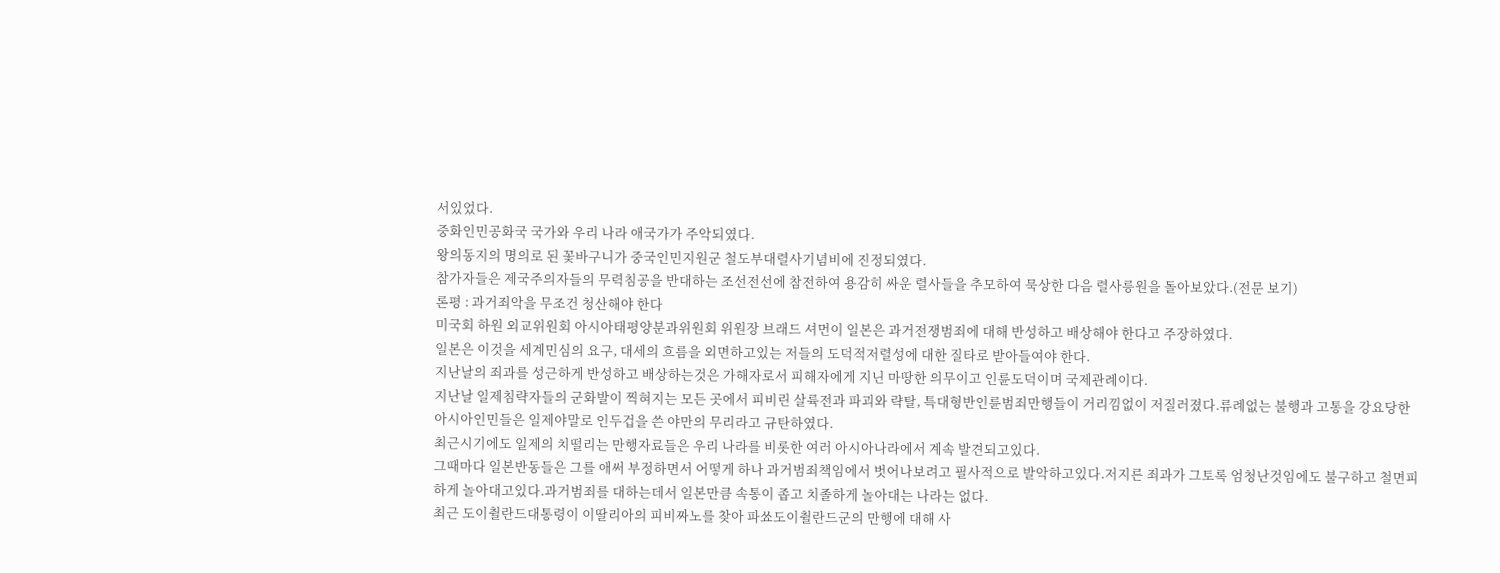서있었다.
중화인민공화국 국가와 우리 나라 애국가가 주악되였다.
왕의동지의 명의로 된 꽃바구니가 중국인민지원군 철도부대렬사기념비에 진정되였다.
참가자들은 제국주의자들의 무력침공을 반대하는 조선전선에 참전하여 용감히 싸운 렬사들을 추모하여 묵상한 다음 렬사릉원을 돌아보았다.(전문 보기)
론평 : 과거죄악을 무조건 청산해야 한다
미국회 하원 외교위원회 아시아태평양분과위원회 위원장 브래드 셔먼이 일본은 과거전쟁범죄에 대해 반성하고 배상해야 한다고 주장하였다.
일본은 이것을 세계민심의 요구, 대세의 흐름을 외면하고있는 저들의 도덕적저렬성에 대한 질타로 받아들여야 한다.
지난날의 죄과를 성근하게 반성하고 배상하는것은 가해자로서 피해자에게 지닌 마땅한 의무이고 인륜도덕이며 국제관례이다.
지난날 일제침략자들의 군화발이 찍혀지는 모든 곳에서 피비린 살륙전과 파괴와 략탈, 특대형반인륜범죄만행들이 거리낌없이 저질러졌다.류례없는 불행과 고통을 강요당한 아시아인민들은 일제야말로 인두겁을 쓴 야만의 무리라고 규탄하였다.
최근시기에도 일제의 치떨리는 만행자료들은 우리 나라를 비롯한 여러 아시아나라에서 계속 발견되고있다.
그때마다 일본반동들은 그를 애써 부정하면서 어떻게 하나 과거범죄책임에서 벗어나보려고 필사적으로 발악하고있다.저지른 죄과가 그토록 엄청난것임에도 불구하고 철면피하게 놀아대고있다.과거범죄를 대하는데서 일본만큼 속통이 좁고 치졸하게 놀아대는 나라는 없다.
최근 도이췰란드대통령이 이딸리아의 피비짜노를 찾아 파쑈도이췰란드군의 만행에 대해 사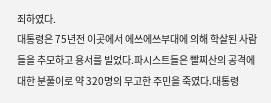죄하였다.
대통령은 75년전 이곳에서 에쓰에쓰부대에 의해 학살된 사람들을 추모하고 용서를 빌었다.파시스트들은 빨찌산의 공격에 대한 분풀이로 약 320명의 무고한 주민을 죽였다.대통령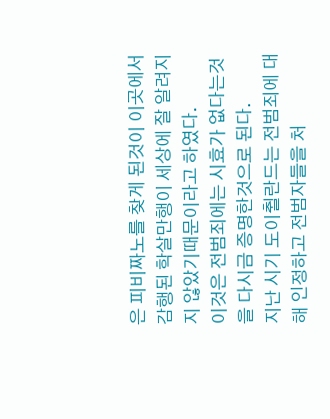은 피비짜노를 찾게 된것이 이곳에서 감행된 학살만행이 세상에 잘 알려지지 않았기때문이라고 하였다.
이것은 전범죄에는 시효가 없다는것을 다시금 증명한것으로 된다.
지난 시기 도이췰란드는 전범죄에 대해 인정하고 전범자들을 처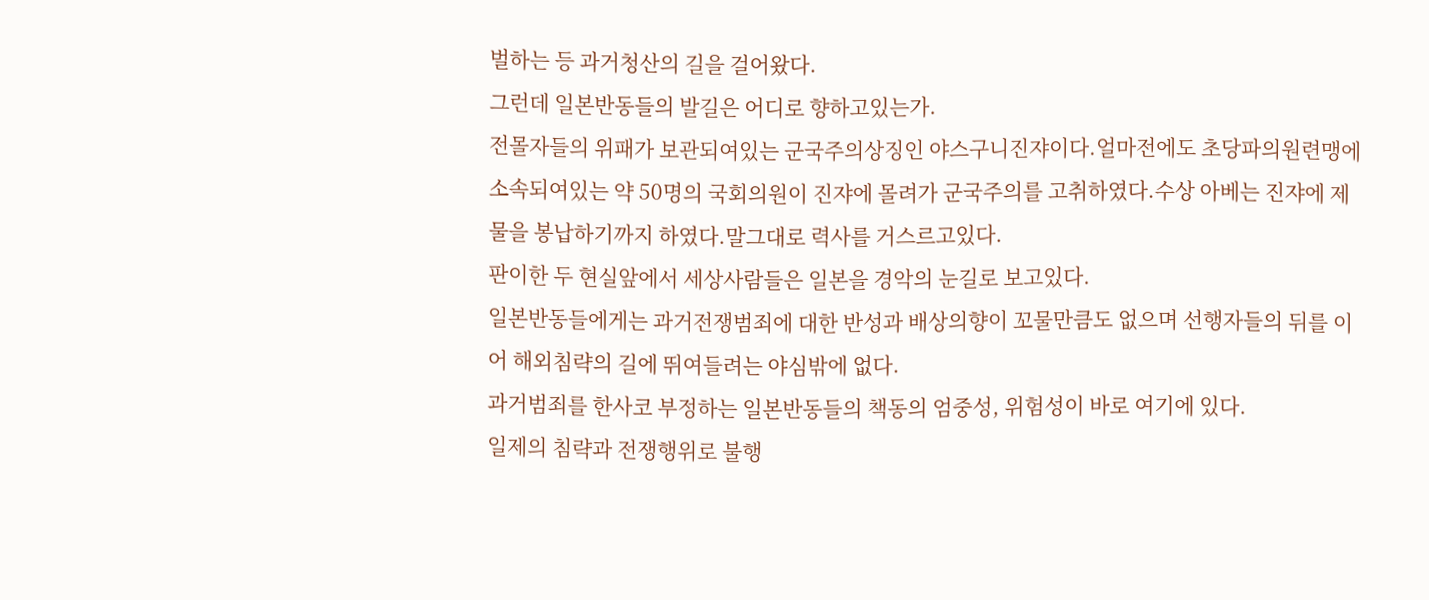벌하는 등 과거청산의 길을 걸어왔다.
그런데 일본반동들의 발길은 어디로 향하고있는가.
전몰자들의 위패가 보관되여있는 군국주의상징인 야스구니진쟈이다.얼마전에도 초당파의원련맹에 소속되여있는 약 50명의 국회의원이 진쟈에 몰려가 군국주의를 고취하였다.수상 아베는 진쟈에 제물을 봉납하기까지 하였다.말그대로 력사를 거스르고있다.
판이한 두 현실앞에서 세상사람들은 일본을 경악의 눈길로 보고있다.
일본반동들에게는 과거전쟁범죄에 대한 반성과 배상의향이 꼬물만큼도 없으며 선행자들의 뒤를 이어 해외침략의 길에 뛰여들려는 야심밖에 없다.
과거범죄를 한사코 부정하는 일본반동들의 책동의 엄중성, 위험성이 바로 여기에 있다.
일제의 침략과 전쟁행위로 불행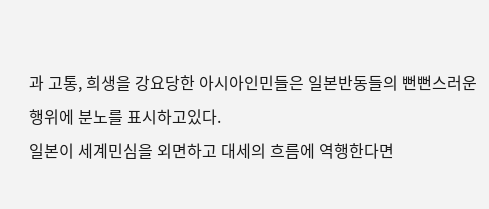과 고통, 희생을 강요당한 아시아인민들은 일본반동들의 뻔뻔스러운 행위에 분노를 표시하고있다.
일본이 세계민심을 외면하고 대세의 흐름에 역행한다면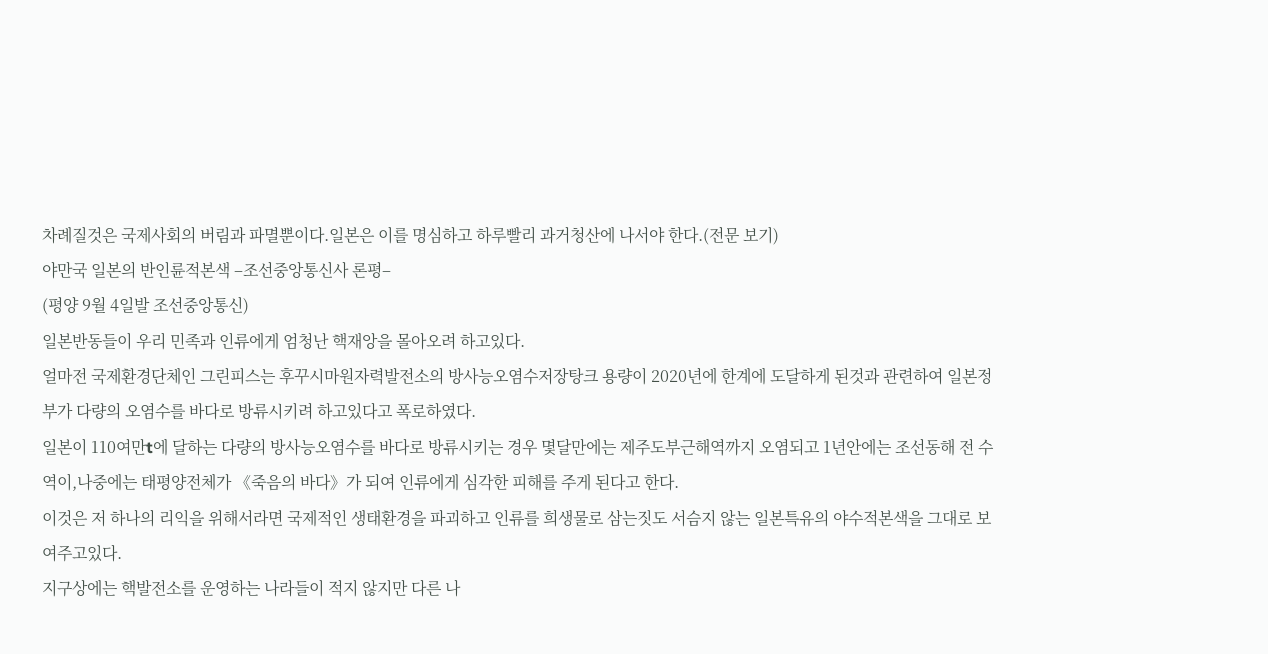차례질것은 국제사회의 버림과 파멸뿐이다.일본은 이를 명심하고 하루빨리 과거청산에 나서야 한다.(전문 보기)
야만국 일본의 반인륜적본색 –조선중앙통신사 론평–
(평양 9월 4일발 조선중앙통신)
일본반동들이 우리 민족과 인류에게 엄청난 핵재앙을 몰아오려 하고있다.
얼마전 국제환경단체인 그린피스는 후꾸시마원자력발전소의 방사능오염수저장탕크 용량이 2020년에 한계에 도달하게 된것과 관련하여 일본정부가 다량의 오염수를 바다로 방류시키려 하고있다고 폭로하였다.
일본이 110여만t에 달하는 다량의 방사능오염수를 바다로 방류시키는 경우 몇달만에는 제주도부근해역까지 오염되고 1년안에는 조선동해 전 수역이,나중에는 태평양전체가 《죽음의 바다》가 되여 인류에게 심각한 피해를 주게 된다고 한다.
이것은 저 하나의 리익을 위해서라면 국제적인 생태환경을 파괴하고 인류를 희생물로 삼는짓도 서슴지 않는 일본특유의 야수적본색을 그대로 보여주고있다.
지구상에는 핵발전소를 운영하는 나라들이 적지 않지만 다른 나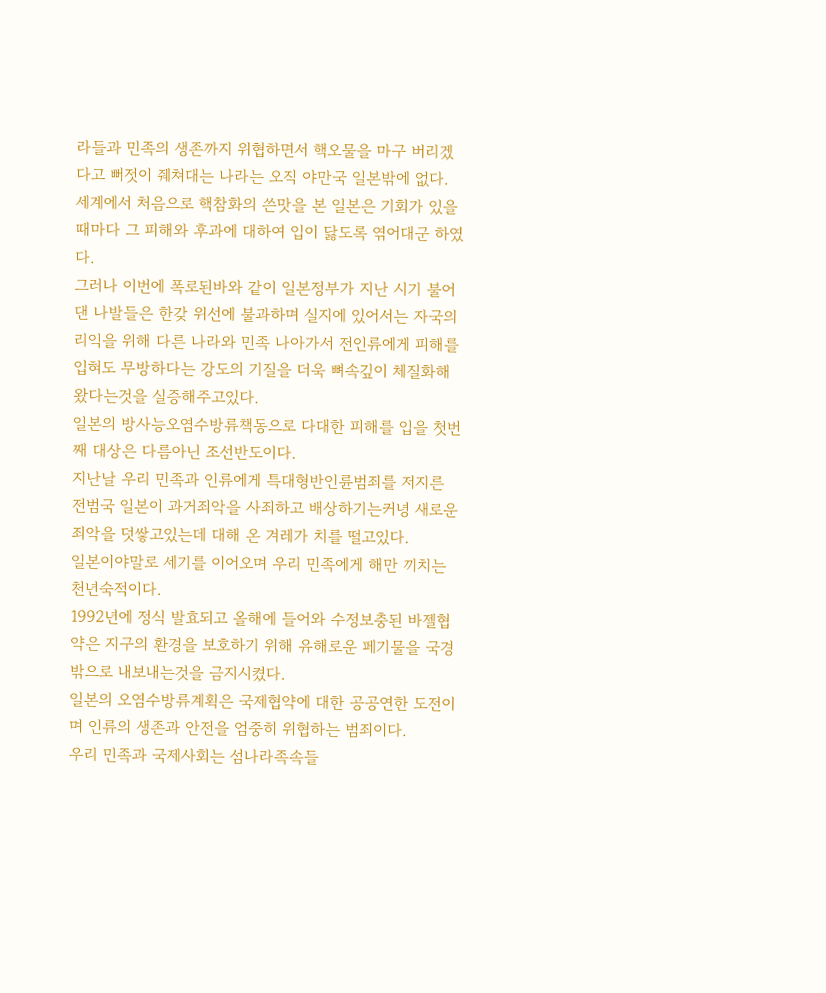라들과 민족의 생존까지 위협하면서 핵오물을 마구 버리겠다고 뻐젓이 줴쳐대는 나라는 오직 야만국 일본밖에 없다.
세계에서 처음으로 핵참화의 쓴맛을 본 일본은 기회가 있을 때마다 그 피해와 후과에 대하여 입이 닳도록 엮어대군 하였다.
그러나 이번에 폭로된바와 같이 일본정부가 지난 시기 불어댄 나발들은 한갖 위선에 불과하며 실지에 있어서는 자국의 리익을 위해 다른 나라와 민족 나아가서 전인류에게 피해를 입혀도 무방하다는 강도의 기질을 더욱 뼈속깊이 체질화해왔다는것을 실증해주고있다.
일본의 방사능오염수방류책동으로 다대한 피해를 입을 첫번째 대상은 다름아닌 조선반도이다.
지난날 우리 민족과 인류에게 특대형반인륜범죄를 저지른 전범국 일본이 과거죄악을 사죄하고 배상하기는커녕 새로운 죄악을 덧쌓고있는데 대해 온 겨레가 치를 떨고있다.
일본이야말로 세기를 이어오며 우리 민족에게 해만 끼치는 천년숙적이다.
1992년에 정식 발효되고 올해에 들어와 수정보충된 바젤협약은 지구의 환경을 보호하기 위해 유해로운 페기물을 국경밖으로 내보내는것을 금지시켰다.
일본의 오염수방류계획은 국제협약에 대한 공공연한 도전이며 인류의 생존과 안전을 엄중히 위협하는 범죄이다.
우리 민족과 국제사회는 섬나라족속들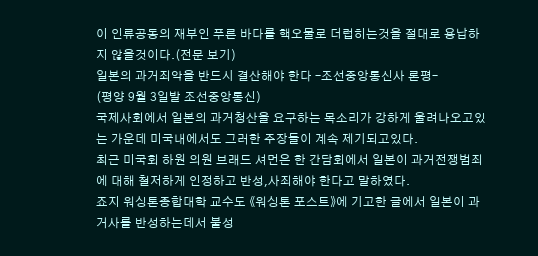이 인류공동의 재부인 푸른 바다를 핵오물로 더럽히는것을 절대로 용납하지 않을것이다.(전문 보기)
일본의 과거죄악을 반드시 결산해야 한다 –조선중앙통신사 론평–
(평양 9월 3일발 조선중앙통신)
국제사회에서 일본의 과거청산을 요구하는 목소리가 강하게 울려나오고있는 가운데 미국내에서도 그러한 주장들이 계속 제기되고있다.
최근 미국회 하원 의원 브래드 셔먼은 한 간담회에서 일본이 과거전쟁범죄에 대해 철저하게 인정하고 반성,사죄해야 한다고 말하였다.
죠지 워싱톤종합대학 교수도 《워싱톤 포스트》에 기고한 글에서 일본이 과거사를 반성하는데서 불성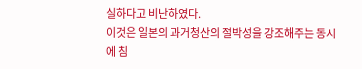실하다고 비난하였다.
이것은 일본의 과거청산의 절박성을 강조해주는 동시에 침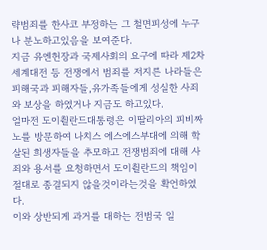략범죄를 한사코 부정하는 그 철면피성에 누구나 분노하고있음을 보여준다.
지금 유엔헌장과 국제사회의 요구에 따라 제2차 세계대전 등 전쟁에서 범죄를 저지른 나라들은 피해국과 피해자들,유가족들에게 성실한 사죄와 보상을 하였거나 지금도 하고있다.
얼마전 도이췰란드대통령은 이딸리아의 피비짜노를 방문하여 나치스 에스에스부대에 의해 학살된 희생자들을 추모하고 전쟁범죄에 대해 사죄와 용서를 요청하면서 도이췰란드의 책임이 절대로 종결되지 않을것이라는것을 확언하였다.
이와 상반되게 과거를 대하는 전범국 일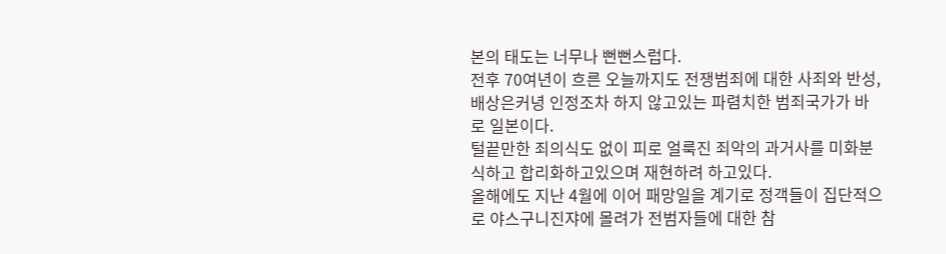본의 태도는 너무나 뻔뻔스럽다.
전후 70여년이 흐른 오늘까지도 전쟁범죄에 대한 사죄와 반성,배상은커녕 인정조차 하지 않고있는 파렴치한 범죄국가가 바로 일본이다.
털끝만한 죄의식도 없이 피로 얼룩진 죄악의 과거사를 미화분식하고 합리화하고있으며 재현하려 하고있다.
올해에도 지난 4월에 이어 패망일을 계기로 정객들이 집단적으로 야스구니진쟈에 몰려가 전범자들에 대한 참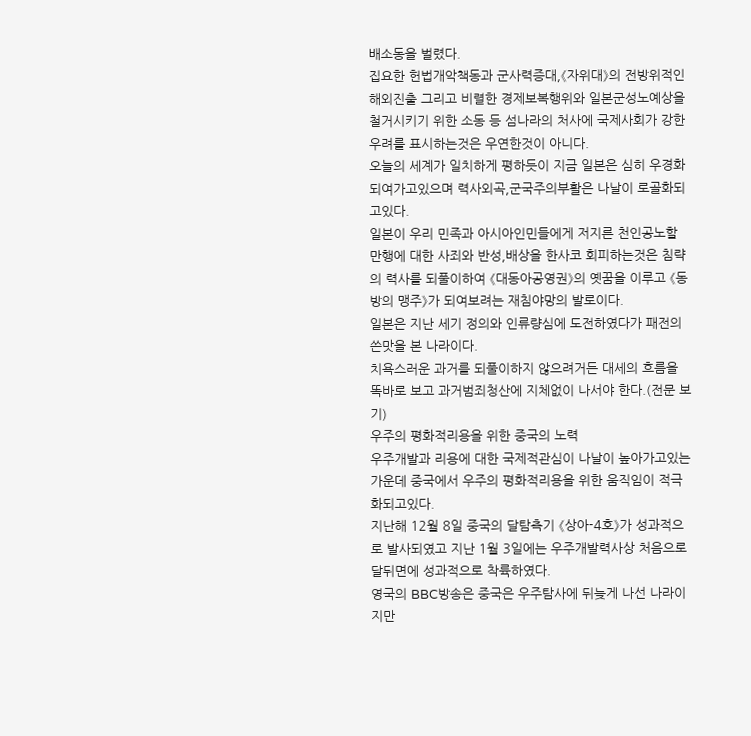배소동을 벌렸다.
집요한 헌법개악책동과 군사력증대,《자위대》의 전방위적인 해외진출 그리고 비렬한 경제보복행위와 일본군성노예상을 철거시키기 위한 소동 등 섬나라의 처사에 국제사회가 강한 우려를 표시하는것은 우연한것이 아니다.
오늘의 세계가 일치하게 평하듯이 지금 일본은 심히 우경화되여가고있으며 력사외곡,군국주의부활은 나날이 로골화되고있다.
일본이 우리 민족과 아시아인민들에게 저지른 천인공노할 만행에 대한 사죄와 반성,배상을 한사코 회피하는것은 침략의 력사를 되풀이하여 《대동아공영권》의 옛꿈을 이루고 《동방의 맹주》가 되여보려는 재침야망의 발로이다.
일본은 지난 세기 정의와 인류량심에 도전하였다가 패전의 쓴맛을 본 나라이다.
치욕스러운 과거를 되풀이하지 않으려거든 대세의 흐름을 똑바로 보고 과거범죄청산에 지체없이 나서야 한다.(전문 보기)
우주의 평화적리용을 위한 중국의 노력
우주개발과 리용에 대한 국제적관심이 나날이 높아가고있는 가운데 중국에서 우주의 평화적리용을 위한 움직임이 적극화되고있다.
지난해 12월 8일 중국의 달탐측기 《상아-4호》가 성과적으로 발사되였고 지난 1월 3일에는 우주개발력사상 처음으로 달뒤면에 성과적으로 착륙하였다.
영국의 BBC방송은 중국은 우주탐사에 뒤늦게 나선 나라이지만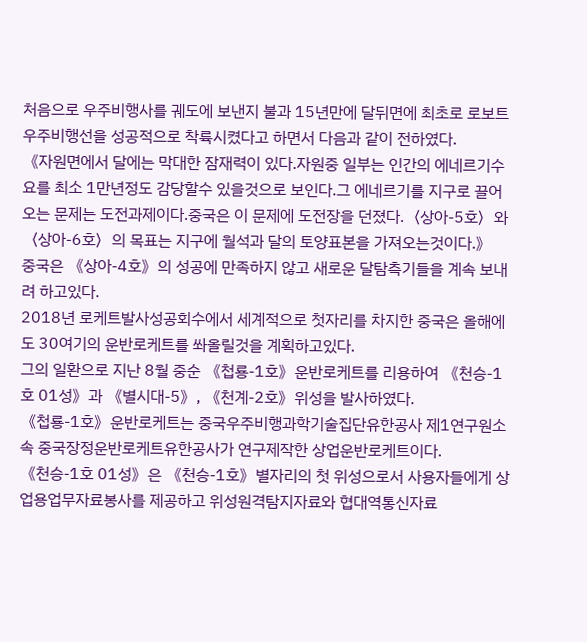처음으로 우주비행사를 궤도에 보낸지 불과 15년만에 달뒤면에 최초로 로보트우주비행선을 성공적으로 착륙시켰다고 하면서 다음과 같이 전하였다.
《자원면에서 달에는 막대한 잠재력이 있다.자원중 일부는 인간의 에네르기수요를 최소 1만년정도 감당할수 있을것으로 보인다.그 에네르기를 지구로 끌어오는 문제는 도전과제이다.중국은 이 문제에 도전장을 던졌다.〈상아-5호〉와 〈상아-6호〉의 목표는 지구에 월석과 달의 토양표본을 가져오는것이다.》
중국은 《상아-4호》의 성공에 만족하지 않고 새로운 달탐측기들을 계속 보내려 하고있다.
2018년 로케트발사성공회수에서 세계적으로 첫자리를 차지한 중국은 올해에도 30여기의 운반로케트를 쏴올릴것을 계획하고있다.
그의 일환으로 지난 8월 중순 《첩룡-1호》운반로케트를 리용하여 《천승-1호 01성》과 《별시대-5》, 《천계-2호》위성을 발사하였다.
《첩룡-1호》운반로케트는 중국우주비행과학기술집단유한공사 제1연구원소속 중국장정운반로케트유한공사가 연구제작한 상업운반로케트이다.
《천승-1호 01성》은 《천승-1호》별자리의 첫 위성으로서 사용자들에게 상업용업무자료봉사를 제공하고 위성원격탐지자료와 협대역통신자료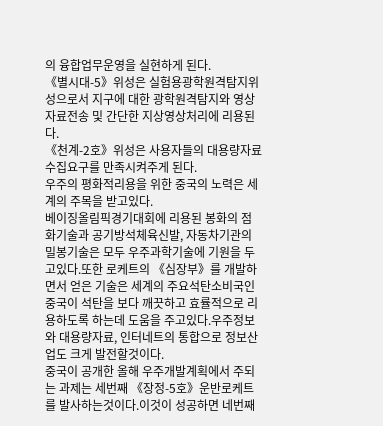의 융합업무운영을 실현하게 된다.
《별시대-5》위성은 실험용광학원격탐지위성으로서 지구에 대한 광학원격탐지와 영상자료전송 및 간단한 지상영상처리에 리용된다.
《천계-2호》위성은 사용자들의 대용량자료수집요구를 만족시켜주게 된다.
우주의 평화적리용을 위한 중국의 노력은 세계의 주목을 받고있다.
베이징올림픽경기대회에 리용된 봉화의 점화기술과 공기방석체육신발, 자동차기관의 밀봉기술은 모두 우주과학기술에 기원을 두고있다.또한 로케트의 《심장부》를 개발하면서 얻은 기술은 세계의 주요석탄소비국인 중국이 석탄을 보다 깨끗하고 효률적으로 리용하도록 하는데 도움을 주고있다.우주정보와 대용량자료, 인터네트의 통합으로 정보산업도 크게 발전할것이다.
중국이 공개한 올해 우주개발계획에서 주되는 과제는 세번째 《장정-5호》운반로케트를 발사하는것이다.이것이 성공하면 네번째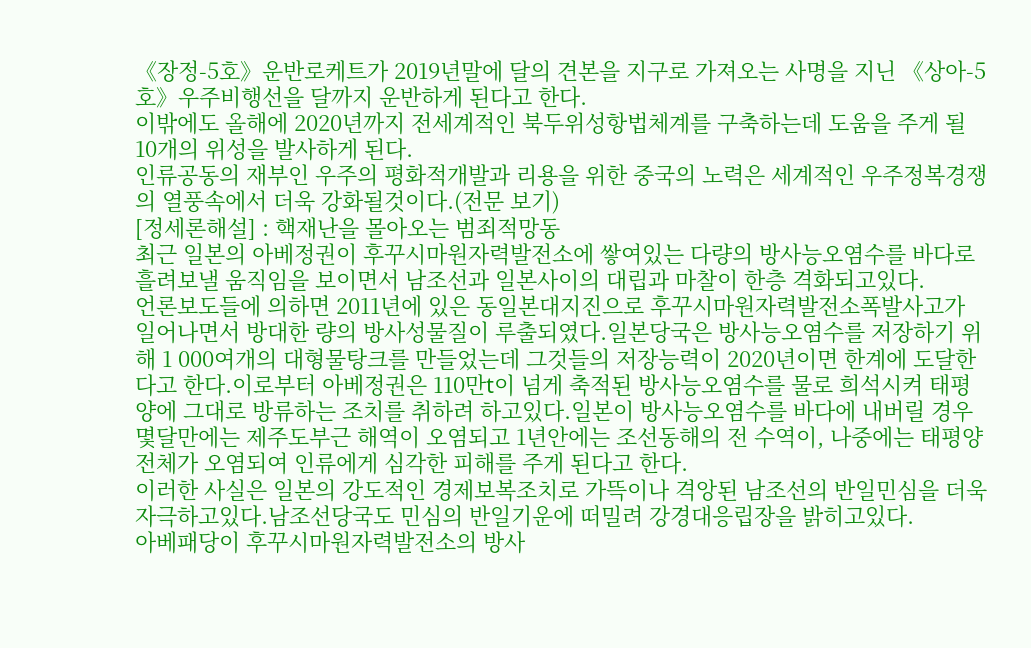《장정-5호》운반로케트가 2019년말에 달의 견본을 지구로 가져오는 사명을 지닌 《상아-5호》우주비행선을 달까지 운반하게 된다고 한다.
이밖에도 올해에 2020년까지 전세계적인 북두위성항법체계를 구축하는데 도움을 주게 될 10개의 위성을 발사하게 된다.
인류공동의 재부인 우주의 평화적개발과 리용을 위한 중국의 노력은 세계적인 우주정복경쟁의 열풍속에서 더욱 강화될것이다.(전문 보기)
[정세론해설] : 핵재난을 몰아오는 범죄적망동
최근 일본의 아베정권이 후꾸시마원자력발전소에 쌓여있는 다량의 방사능오염수를 바다로 흘려보낼 움직임을 보이면서 남조선과 일본사이의 대립과 마찰이 한층 격화되고있다.
언론보도들에 의하면 2011년에 있은 동일본대지진으로 후꾸시마원자력발전소폭발사고가 일어나면서 방대한 량의 방사성물질이 루출되였다.일본당국은 방사능오염수를 저장하기 위해 1 000여개의 대형물탕크를 만들었는데 그것들의 저장능력이 2020년이면 한계에 도달한다고 한다.이로부터 아베정권은 110만t이 넘게 축적된 방사능오염수를 물로 희석시켜 태평양에 그대로 방류하는 조치를 취하려 하고있다.일본이 방사능오염수를 바다에 내버릴 경우 몇달만에는 제주도부근 해역이 오염되고 1년안에는 조선동해의 전 수역이, 나중에는 태평양전체가 오염되여 인류에게 심각한 피해를 주게 된다고 한다.
이러한 사실은 일본의 강도적인 경제보복조치로 가뜩이나 격앙된 남조선의 반일민심을 더욱 자극하고있다.남조선당국도 민심의 반일기운에 떠밀려 강경대응립장을 밝히고있다.
아베패당이 후꾸시마원자력발전소의 방사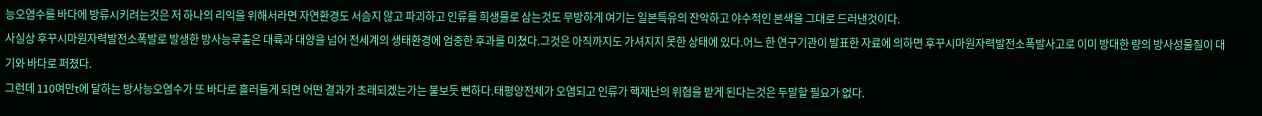능오염수를 바다에 방류시키려는것은 저 하나의 리익을 위해서라면 자연환경도 서슴지 않고 파괴하고 인류를 희생물로 삼는것도 무방하게 여기는 일본특유의 잔악하고 야수적인 본색을 그대로 드러낸것이다.
사실상 후꾸시마원자력발전소폭발로 발생한 방사능루출은 대륙과 대양을 넘어 전세계의 생태환경에 엄중한 후과를 미쳤다.그것은 아직까지도 가셔지지 못한 상태에 있다.어느 한 연구기관이 발표한 자료에 의하면 후꾸시마원자력발전소폭발사고로 이미 방대한 량의 방사성물질이 대기와 바다로 퍼졌다.
그런데 110여만t에 달하는 방사능오염수가 또 바다로 흘러들게 되면 어떤 결과가 초래되겠는가는 불보듯 뻔하다.태평양전체가 오염되고 인류가 핵재난의 위협을 받게 된다는것은 두말할 필요가 없다.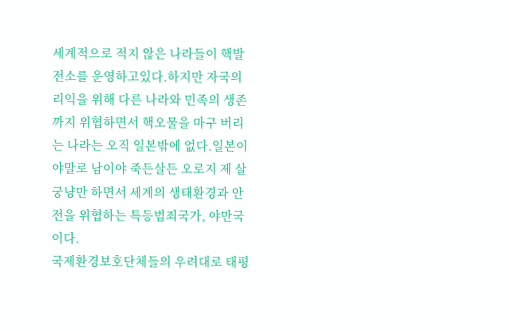세계적으로 적지 않은 나라들이 핵발전소를 운영하고있다.하지만 자국의 리익을 위해 다른 나라와 민족의 생존까지 위협하면서 핵오물을 마구 버리는 나라는 오직 일본밖에 없다.일본이야말로 남이야 죽든살든 오로지 제 살 궁냥만 하면서 세계의 생태환경과 안전을 위협하는 특등범죄국가, 야만국이다.
국제환경보호단체들의 우려대로 태평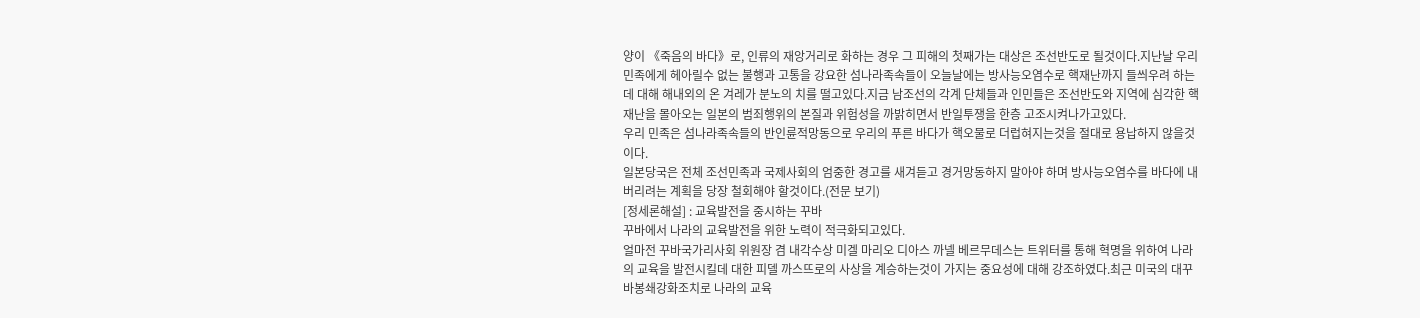양이 《죽음의 바다》로, 인류의 재앙거리로 화하는 경우 그 피해의 첫째가는 대상은 조선반도로 될것이다.지난날 우리 민족에게 헤아릴수 없는 불행과 고통을 강요한 섬나라족속들이 오늘날에는 방사능오염수로 핵재난까지 들씌우려 하는데 대해 해내외의 온 겨레가 분노의 치를 떨고있다.지금 남조선의 각계 단체들과 인민들은 조선반도와 지역에 심각한 핵재난을 몰아오는 일본의 범죄행위의 본질과 위험성을 까밝히면서 반일투쟁을 한층 고조시켜나가고있다.
우리 민족은 섬나라족속들의 반인륜적망동으로 우리의 푸른 바다가 핵오물로 더럽혀지는것을 절대로 용납하지 않을것이다.
일본당국은 전체 조선민족과 국제사회의 엄중한 경고를 새겨듣고 경거망동하지 말아야 하며 방사능오염수를 바다에 내버리려는 계획을 당장 철회해야 할것이다.(전문 보기)
[정세론해설] : 교육발전을 중시하는 꾸바
꾸바에서 나라의 교육발전을 위한 노력이 적극화되고있다.
얼마전 꾸바국가리사회 위원장 겸 내각수상 미겔 마리오 디아스 까넬 베르무데스는 트위터를 통해 혁명을 위하여 나라의 교육을 발전시킬데 대한 피델 까스뜨로의 사상을 계승하는것이 가지는 중요성에 대해 강조하였다.최근 미국의 대꾸바봉쇄강화조치로 나라의 교육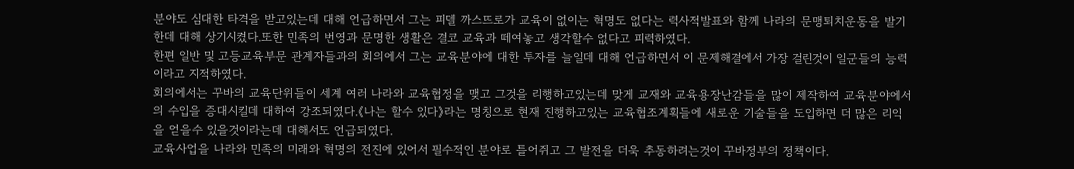분야도 심대한 타격을 받고있는데 대해 언급하면서 그는 피델 까스뜨로가 교육이 없이는 혁명도 없다는 력사적발표와 함께 나라의 문맹퇴치운동을 발기한데 대해 상기시켰다.또한 민족의 번영과 문명한 생활은 결코 교육과 떼여놓고 생각할수 없다고 피력하였다.
한편 일반 및 고등교육부문 관계자들과의 회의에서 그는 교육분야에 대한 투자를 늘일데 대해 언급하면서 이 문제해결에서 가장 걸린것이 일군들의 능력이라고 지적하였다.
회의에서는 꾸바의 교육단위들이 세계 여러 나라와 교육협정을 맺고 그것을 리행하고있는데 맞게 교재와 교육용장난감들을 많이 제작하여 교육분야에서의 수입을 증대시킬데 대하여 강조되였다.《나는 할수 있다》라는 명칭으로 현재 진행하고있는 교육협조계획들에 새로운 기술들을 도입하면 더 많은 리익을 얻을수 있을것이라는데 대해서도 언급되였다.
교육사업을 나라와 민족의 미래와 혁명의 전진에 있어서 필수적인 분야로 틀어쥐고 그 발전을 더욱 추동하려는것이 꾸바정부의 정책이다.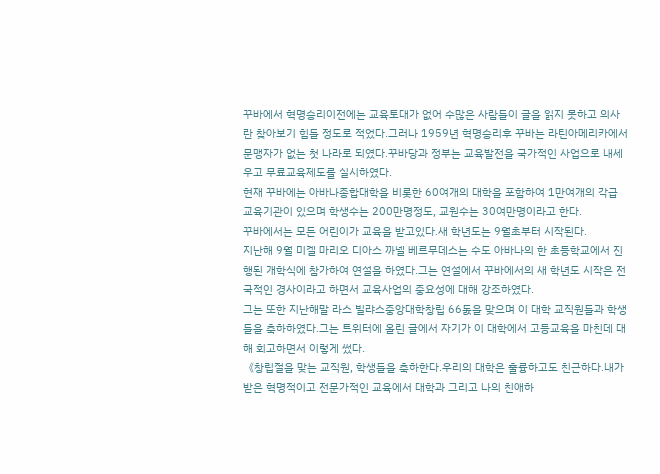꾸바에서 혁명승리이전에는 교육토대가 없어 수많은 사람들이 글을 읽지 못하고 의사란 찾아보기 힘들 정도로 적었다.그러나 1959년 혁명승리후 꾸바는 라틴아메리카에서 문맹자가 없는 첫 나라로 되였다.꾸바당과 정부는 교육발전을 국가적인 사업으로 내세우고 무료교육제도를 실시하였다.
현재 꾸바에는 아바나종합대학을 비롯한 60여개의 대학을 포함하여 1만여개의 각급 교육기관이 있으며 학생수는 200만명정도, 교원수는 30여만명이라고 한다.
꾸바에서는 모든 어린이가 교육을 받고있다.새 학년도는 9월초부터 시작된다.
지난해 9월 미겔 마리오 디아스 까넬 베르무데스는 수도 아바나의 한 초등학교에서 진행된 개학식에 참가하여 연설을 하였다.그는 연설에서 꾸바에서의 새 학년도 시작은 전국적인 경사이라고 하면서 교육사업의 중요성에 대해 강조하였다.
그는 또한 지난해말 라스 빌랴스중앙대학창립 66돐을 맞으며 이 대학 교직원들과 학생들을 축하하였다.그는 트위터에 올린 글에서 자기가 이 대학에서 고등교육을 마친데 대해 회고하면서 이렇게 썼다.
《창립절을 맞는 교직원, 학생들을 축하한다.우리의 대학은 훌륭하고도 친근하다.내가 받은 혁명적이고 전문가적인 교육에서 대학과 그리고 나의 친애하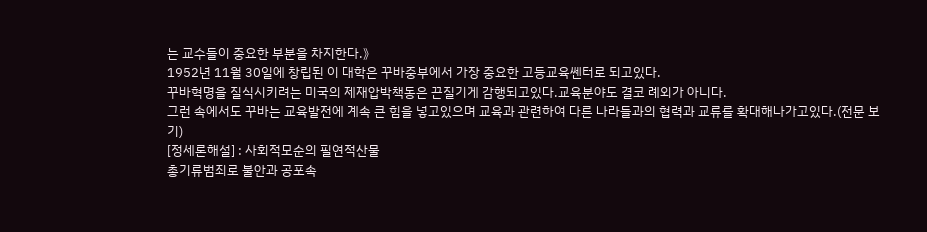는 교수들이 중요한 부분을 차지한다.》
1952년 11월 30일에 창립된 이 대학은 꾸바중부에서 가장 중요한 고등교육쎈터로 되고있다.
꾸바혁명을 질식시키려는 미국의 제재압박책동은 끈질기게 감행되고있다.교육분야도 결코 례외가 아니다.
그런 속에서도 꾸바는 교육발전에 계속 큰 힘을 넣고있으며 교육과 관련하여 다른 나라들과의 협력과 교류를 확대해나가고있다.(전문 보기)
[정세론해설] : 사회적모순의 필연적산물
총기류범죄로 불안과 공포속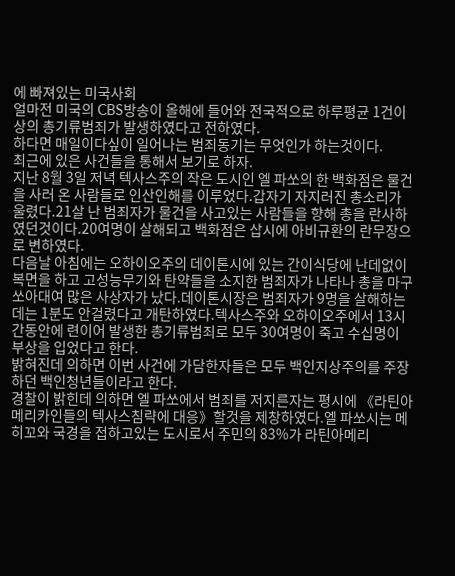에 빠져있는 미국사회
얼마전 미국의 CBS방송이 올해에 들어와 전국적으로 하루평균 1건이상의 총기류범죄가 발생하였다고 전하였다.
하다면 매일이다싶이 일어나는 범죄동기는 무엇인가 하는것이다.
최근에 있은 사건들을 통해서 보기로 하자.
지난 8월 3일 저녁 텍사스주의 작은 도시인 엘 파쏘의 한 백화점은 물건을 사러 온 사람들로 인산인해를 이루었다.갑자기 자지러진 총소리가 울렸다.21살 난 범죄자가 물건을 사고있는 사람들을 향해 총을 란사하였던것이다.20여명이 살해되고 백화점은 삽시에 아비규환의 란무장으로 변하였다.
다음날 아침에는 오하이오주의 데이톤시에 있는 간이식당에 난데없이 복면을 하고 고성능무기와 탄약들을 소지한 범죄자가 나타나 총을 마구 쏘아대여 많은 사상자가 났다.데이톤시장은 범죄자가 9명을 살해하는데는 1분도 안걸렸다고 개탄하였다.텍사스주와 오하이오주에서 13시간동안에 련이어 발생한 총기류범죄로 모두 30여명이 죽고 수십명이 부상을 입었다고 한다.
밝혀진데 의하면 이번 사건에 가담한자들은 모두 백인지상주의를 주장하던 백인청년들이라고 한다.
경찰이 밝힌데 의하면 엘 파쏘에서 범죄를 저지른자는 평시에 《라틴아메리카인들의 텍사스침략에 대응》할것을 제창하였다.엘 파쏘시는 메히꼬와 국경을 접하고있는 도시로서 주민의 83%가 라틴아메리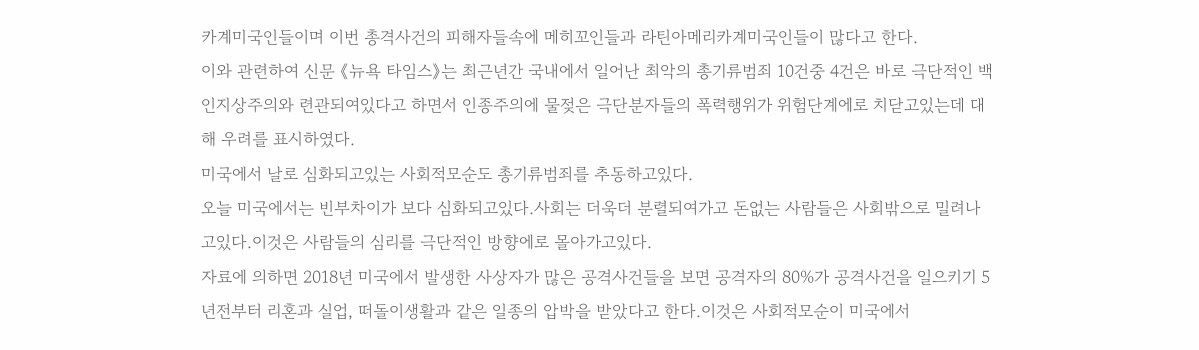카계미국인들이며 이번 총격사건의 피해자들속에 메히꼬인들과 라틴아메리카계미국인들이 많다고 한다.
이와 관련하여 신문 《뉴욕 타임스》는 최근년간 국내에서 일어난 최악의 총기류범죄 10건중 4건은 바로 극단적인 백인지상주의와 련관되여있다고 하면서 인종주의에 물젖은 극단분자들의 폭력행위가 위험단계에로 치닫고있는데 대해 우려를 표시하였다.
미국에서 날로 심화되고있는 사회적모순도 총기류범죄를 추동하고있다.
오늘 미국에서는 빈부차이가 보다 심화되고있다.사회는 더욱더 분렬되여가고 돈없는 사람들은 사회밖으로 밀려나고있다.이것은 사람들의 심리를 극단적인 방향에로 몰아가고있다.
자료에 의하면 2018년 미국에서 발생한 사상자가 많은 공격사건들을 보면 공격자의 80%가 공격사건을 일으키기 5년전부터 리혼과 실업, 떠돌이생활과 같은 일종의 압박을 받았다고 한다.이것은 사회적모순이 미국에서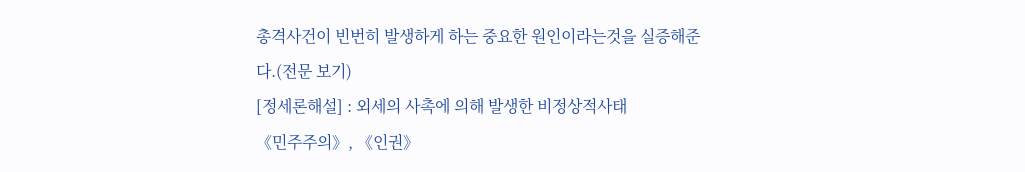총격사건이 빈번히 발생하게 하는 중요한 원인이라는것을 실증해준다.(전문 보기)
[정세론해설] : 외세의 사촉에 의해 발생한 비정상적사태
《민주주의》, 《인권》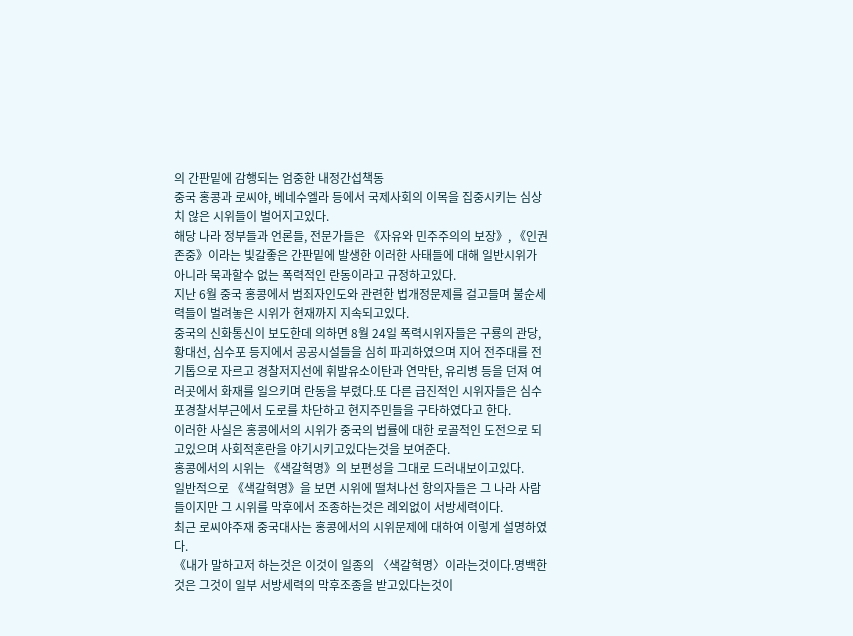의 간판밑에 감행되는 엄중한 내정간섭책동
중국 홍콩과 로씨야, 베네수엘라 등에서 국제사회의 이목을 집중시키는 심상치 않은 시위들이 벌어지고있다.
해당 나라 정부들과 언론들, 전문가들은 《자유와 민주주의의 보장》, 《인권존중》이라는 빛갈좋은 간판밑에 발생한 이러한 사태들에 대해 일반시위가 아니라 묵과할수 없는 폭력적인 란동이라고 규정하고있다.
지난 6월 중국 홍콩에서 범죄자인도와 관련한 법개정문제를 걸고들며 불순세력들이 벌려놓은 시위가 현재까지 지속되고있다.
중국의 신화통신이 보도한데 의하면 8월 24일 폭력시위자들은 구룡의 관당, 황대선, 심수포 등지에서 공공시설들을 심히 파괴하였으며 지어 전주대를 전기톱으로 자르고 경찰저지선에 휘발유소이탄과 연막탄, 유리병 등을 던져 여러곳에서 화재를 일으키며 란동을 부렸다.또 다른 급진적인 시위자들은 심수포경찰서부근에서 도로를 차단하고 현지주민들을 구타하였다고 한다.
이러한 사실은 홍콩에서의 시위가 중국의 법률에 대한 로골적인 도전으로 되고있으며 사회적혼란을 야기시키고있다는것을 보여준다.
홍콩에서의 시위는 《색갈혁명》의 보편성을 그대로 드러내보이고있다.
일반적으로 《색갈혁명》을 보면 시위에 떨쳐나선 항의자들은 그 나라 사람들이지만 그 시위를 막후에서 조종하는것은 례외없이 서방세력이다.
최근 로씨야주재 중국대사는 홍콩에서의 시위문제에 대하여 이렇게 설명하였다.
《내가 말하고저 하는것은 이것이 일종의 〈색갈혁명〉이라는것이다.명백한것은 그것이 일부 서방세력의 막후조종을 받고있다는것이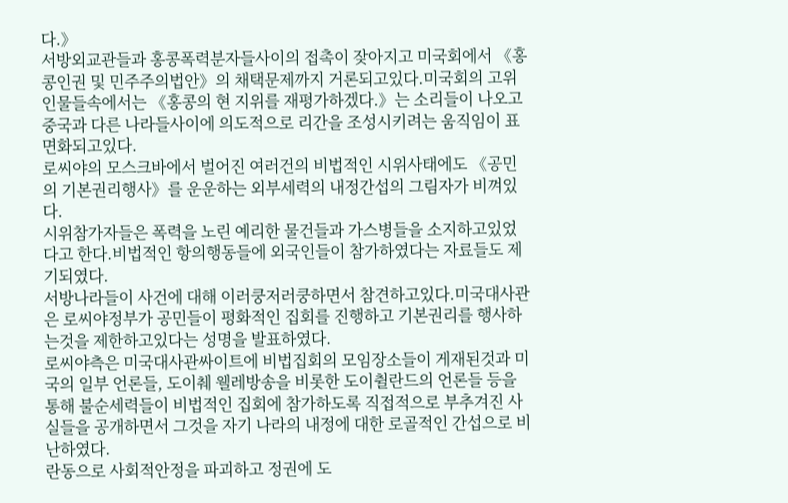다.》
서방외교관들과 홍콩폭력분자들사이의 접촉이 잦아지고 미국회에서 《홍콩인권 및 민주주의법안》의 채택문제까지 거론되고있다.미국회의 고위인물들속에서는 《홍콩의 현 지위를 재평가하겠다.》는 소리들이 나오고 중국과 다른 나라들사이에 의도적으로 리간을 조성시키려는 움직임이 표면화되고있다.
로씨야의 모스크바에서 벌어진 여러건의 비법적인 시위사태에도 《공민의 기본권리행사》를 운운하는 외부세력의 내정간섭의 그림자가 비껴있다.
시위참가자들은 폭력을 노린 예리한 물건들과 가스병들을 소지하고있었다고 한다.비법적인 항의행동들에 외국인들이 참가하였다는 자료들도 제기되였다.
서방나라들이 사건에 대해 이러쿵저러쿵하면서 참견하고있다.미국대사관은 로씨야정부가 공민들이 평화적인 집회를 진행하고 기본권리를 행사하는것을 제한하고있다는 성명을 발표하였다.
로씨야측은 미국대사관싸이트에 비법집회의 모임장소들이 게재된것과 미국의 일부 언론들, 도이췌 웰레방송을 비롯한 도이췰란드의 언론들 등을 통해 불순세력들이 비법적인 집회에 참가하도록 직접적으로 부추겨진 사실들을 공개하면서 그것을 자기 나라의 내정에 대한 로골적인 간섭으로 비난하였다.
란동으로 사회적안정을 파괴하고 정권에 도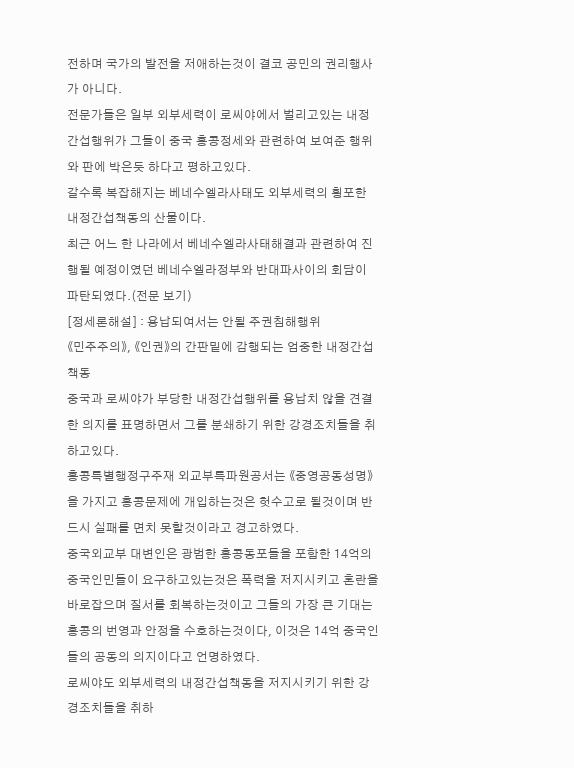전하며 국가의 발전을 저애하는것이 결코 공민의 권리행사가 아니다.
전문가들은 일부 외부세력이 로씨야에서 벌리고있는 내정간섭행위가 그들이 중국 홍콩정세와 관련하여 보여준 행위와 판에 박은듯 하다고 평하고있다.
갈수록 복잡해지는 베네수엘라사태도 외부세력의 횡포한 내정간섭책동의 산물이다.
최근 어느 한 나라에서 베네수엘라사태해결과 관련하여 진행될 예정이였던 베네수엘라정부와 반대파사이의 회담이 파탄되였다.(전문 보기)
[정세론해설] : 용납되여서는 안될 주권침해행위
《민주주의》, 《인권》의 간판밑에 감행되는 엄중한 내정간섭책동
중국과 로씨야가 부당한 내정간섭행위를 용납치 않을 견결한 의지를 표명하면서 그를 분쇄하기 위한 강경조치들을 취하고있다.
홍콩특별행정구주재 외교부특파원공서는 《중영공동성명》을 가지고 홍콩문제에 개입하는것은 헛수고로 될것이며 반드시 실패를 면치 못할것이라고 경고하였다.
중국외교부 대변인은 광범한 홍콩동포들을 포함한 14억의 중국인민들이 요구하고있는것은 폭력을 저지시키고 혼란을 바로잡으며 질서를 회복하는것이고 그들의 가장 큰 기대는 홍콩의 번영과 안정을 수호하는것이다, 이것은 14억 중국인들의 공동의 의지이다고 언명하였다.
로씨야도 외부세력의 내정간섭책동을 저지시키기 위한 강경조치들을 취하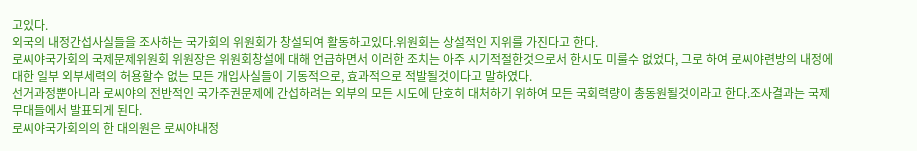고있다.
외국의 내정간섭사실들을 조사하는 국가회의 위원회가 창설되여 활동하고있다.위원회는 상설적인 지위를 가진다고 한다.
로씨야국가회의 국제문제위원회 위원장은 위원회창설에 대해 언급하면서 이러한 조치는 아주 시기적절한것으로서 한시도 미룰수 없었다, 그로 하여 로씨야련방의 내정에 대한 일부 외부세력의 허용할수 없는 모든 개입사실들이 기동적으로, 효과적으로 적발될것이다고 말하였다.
선거과정뿐아니라 로씨야의 전반적인 국가주권문제에 간섭하려는 외부의 모든 시도에 단호히 대처하기 위하여 모든 국회력량이 총동원될것이라고 한다.조사결과는 국제무대들에서 발표되게 된다.
로씨야국가회의의 한 대의원은 로씨야내정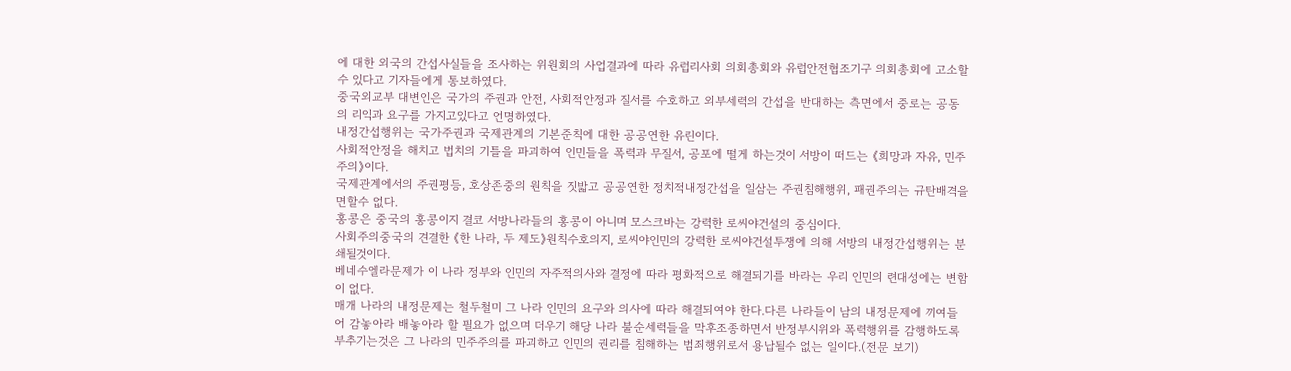에 대한 외국의 간섭사실들을 조사하는 위원회의 사업결과에 따라 유럽리사회 의회총회와 유럽안전협조기구 의회총회에 고소할수 있다고 기자들에게 통보하였다.
중국외교부 대변인은 국가의 주권과 안전, 사회적안정과 질서를 수호하고 외부세력의 간섭을 반대하는 측면에서 중로는 공동의 리익과 요구를 가지고있다고 언명하였다.
내정간섭행위는 국가주권과 국제관계의 기본준칙에 대한 공공연한 유린이다.
사회적안정을 해치고 법치의 기틀을 파괴하여 인민들을 폭력과 무질서, 공포에 떨게 하는것이 서방이 떠드는 《희망과 자유, 민주주의》이다.
국제관계에서의 주권평등, 호상존중의 원칙을 짓밟고 공공연한 정치적내정간섭을 일삼는 주권침해행위, 패권주의는 규탄배격을 면할수 없다.
홍콩은 중국의 홍콩이지 결코 서방나라들의 홍콩이 아니며 모스크바는 강력한 로씨야건설의 중심이다.
사회주의중국의 견결한 《한 나라, 두 제도》원칙수호의지, 로씨야인민의 강력한 로씨야건설투쟁에 의해 서방의 내정간섭행위는 분쇄될것이다.
베네수엘라문제가 이 나라 정부와 인민의 자주적의사와 결정에 따라 평화적으로 해결되기를 바라는 우리 인민의 련대성에는 변함이 없다.
매개 나라의 내정문제는 철두철미 그 나라 인민의 요구와 의사에 따라 해결되여야 한다.다른 나라들이 남의 내정문제에 끼여들어 감놓아라 배놓아라 할 필요가 없으며 더우기 해당 나라 불순세력들을 막후조종하면서 반정부시위와 폭력행위를 감행하도록 부추기는것은 그 나라의 민주주의를 파괴하고 인민의 권리를 침해하는 범죄행위로서 용납될수 없는 일이다.(전문 보기)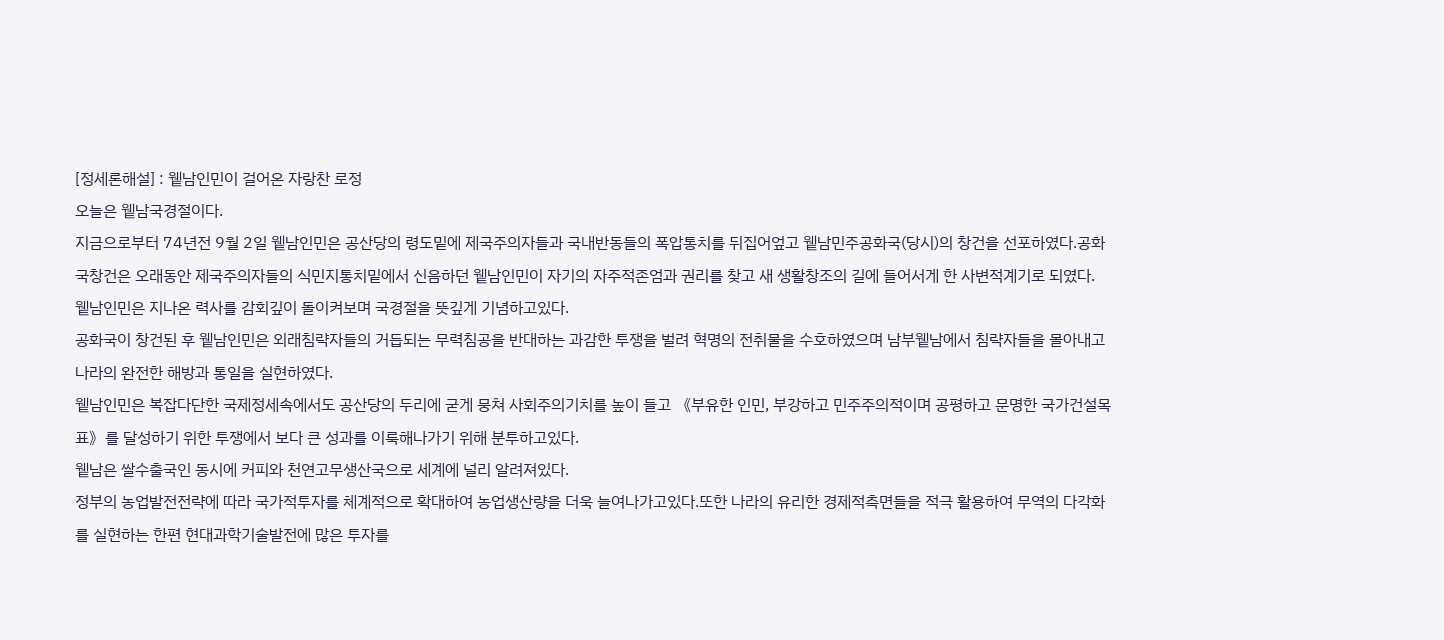[정세론해설] : 윁남인민이 걸어온 자랑찬 로정
오늘은 윁남국경절이다.
지금으로부터 74년전 9월 2일 윁남인민은 공산당의 령도밑에 제국주의자들과 국내반동들의 폭압통치를 뒤집어엎고 윁남민주공화국(당시)의 창건을 선포하였다.공화국창건은 오래동안 제국주의자들의 식민지통치밑에서 신음하던 윁남인민이 자기의 자주적존엄과 권리를 찾고 새 생활창조의 길에 들어서게 한 사변적계기로 되였다.
윁남인민은 지나온 력사를 감회깊이 돌이켜보며 국경절을 뜻깊게 기념하고있다.
공화국이 창건된 후 윁남인민은 외래침략자들의 거듭되는 무력침공을 반대하는 과감한 투쟁을 벌려 혁명의 전취물을 수호하였으며 남부윁남에서 침략자들을 몰아내고 나라의 완전한 해방과 통일을 실현하였다.
윁남인민은 복잡다단한 국제정세속에서도 공산당의 두리에 굳게 뭉쳐 사회주의기치를 높이 들고 《부유한 인민, 부강하고 민주주의적이며 공평하고 문명한 국가건설목표》를 달성하기 위한 투쟁에서 보다 큰 성과를 이룩해나가기 위해 분투하고있다.
윁남은 쌀수출국인 동시에 커피와 천연고무생산국으로 세계에 널리 알려져있다.
정부의 농업발전전략에 따라 국가적투자를 체계적으로 확대하여 농업생산량을 더욱 늘여나가고있다.또한 나라의 유리한 경제적측면들을 적극 활용하여 무역의 다각화를 실현하는 한편 현대과학기술발전에 많은 투자를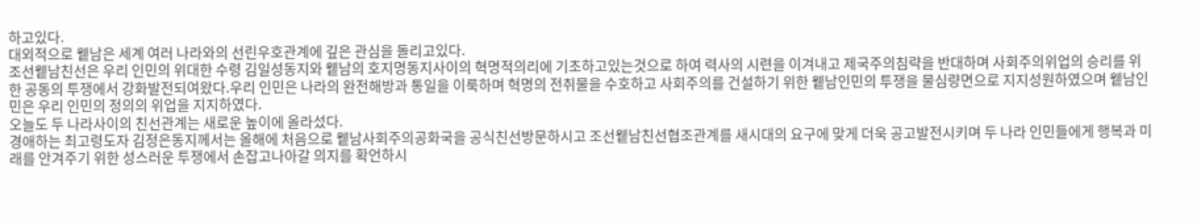하고있다.
대외적으로 윁남은 세계 여러 나라와의 선린우호관계에 깊은 관심을 돌리고있다.
조선윁남친선은 우리 인민의 위대한 수령 김일성동지와 윁남의 호지명동지사이의 혁명적의리에 기초하고있는것으로 하여 력사의 시련을 이겨내고 제국주의침략을 반대하며 사회주의위업의 승리를 위한 공동의 투쟁에서 강화발전되여왔다.우리 인민은 나라의 완전해방과 통일을 이룩하며 혁명의 전취물을 수호하고 사회주의를 건설하기 위한 윁남인민의 투쟁을 물심량면으로 지지성원하였으며 윁남인민은 우리 인민의 정의의 위업을 지지하였다.
오늘도 두 나라사이의 친선관계는 새로운 높이에 올라섰다.
경애하는 최고령도자 김정은동지께서는 올해에 처음으로 윁남사회주의공화국을 공식친선방문하시고 조선윁남친선협조관계를 새시대의 요구에 맞게 더욱 공고발전시키며 두 나라 인민들에게 행복과 미래를 안겨주기 위한 성스러운 투쟁에서 손잡고나아갈 의지를 확언하시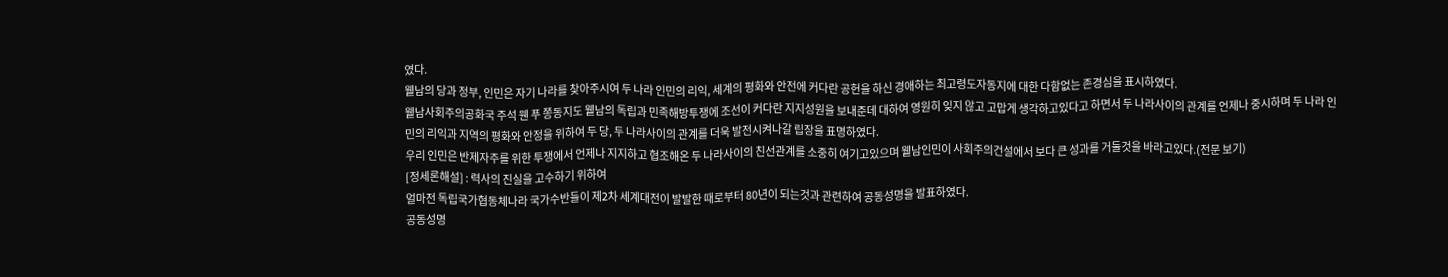였다.
윁남의 당과 정부, 인민은 자기 나라를 찾아주시여 두 나라 인민의 리익, 세계의 평화와 안전에 커다란 공헌을 하신 경애하는 최고령도자동지에 대한 다함없는 존경심을 표시하였다.
윁남사회주의공화국 주석 웬 푸 쫑동지도 윁남의 독립과 민족해방투쟁에 조선이 커다란 지지성원을 보내준데 대하여 영원히 잊지 않고 고맙게 생각하고있다고 하면서 두 나라사이의 관계를 언제나 중시하며 두 나라 인민의 리익과 지역의 평화와 안정을 위하여 두 당, 두 나라사이의 관계를 더욱 발전시켜나갈 립장을 표명하였다.
우리 인민은 반제자주를 위한 투쟁에서 언제나 지지하고 협조해온 두 나라사이의 친선관계를 소중히 여기고있으며 윁남인민이 사회주의건설에서 보다 큰 성과를 거둘것을 바라고있다.(전문 보기)
[정세론해설] : 력사의 진실을 고수하기 위하여
얼마전 독립국가협동체나라 국가수반들이 제2차 세계대전이 발발한 때로부터 80년이 되는것과 관련하여 공동성명을 발표하였다.
공동성명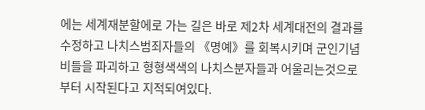에는 세계재분할에로 가는 길은 바로 제2차 세계대전의 결과를 수정하고 나치스범죄자들의 《명예》를 회복시키며 군인기념비들을 파괴하고 형형색색의 나치스분자들과 어울리는것으로부터 시작된다고 지적되여있다.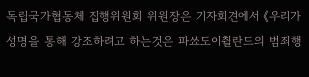독립국가협동체 집행위원회 위원장은 기자회견에서 《우리가 성명을 통해 강조하려고 하는것은 파쑈도이췰란드의 범죄행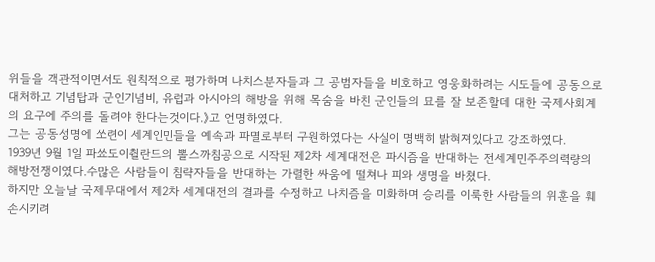위들을 객관적이면서도 원칙적으로 평가하며 나치스분자들과 그 공범자들을 비호하고 영웅화하려는 시도들에 공동으로 대처하고 기념탑과 군인기념비, 유럽과 아시아의 해방을 위해 목숨을 바친 군인들의 묘를 잘 보존할데 대한 국제사회계의 요구에 주의를 돌려야 한다는것이다.》고 언명하였다.
그는 공동성명에 쏘련이 세계인민들을 예속과 파멸로부터 구원하였다는 사실이 명백히 밝혀져있다고 강조하였다.
1939년 9월 1일 파쑈도이췰란드의 뽈스까침공으로 시작된 제2차 세계대전은 파시즘을 반대하는 전세계민주주의력량의 해방전쟁이였다.수많은 사람들이 침략자들을 반대하는 가렬한 싸움에 떨쳐나 피와 생명을 바쳤다.
하지만 오늘날 국제무대에서 제2차 세계대전의 결과를 수정하고 나치즘을 미화하며 승리를 이룩한 사람들의 위훈을 훼손시키려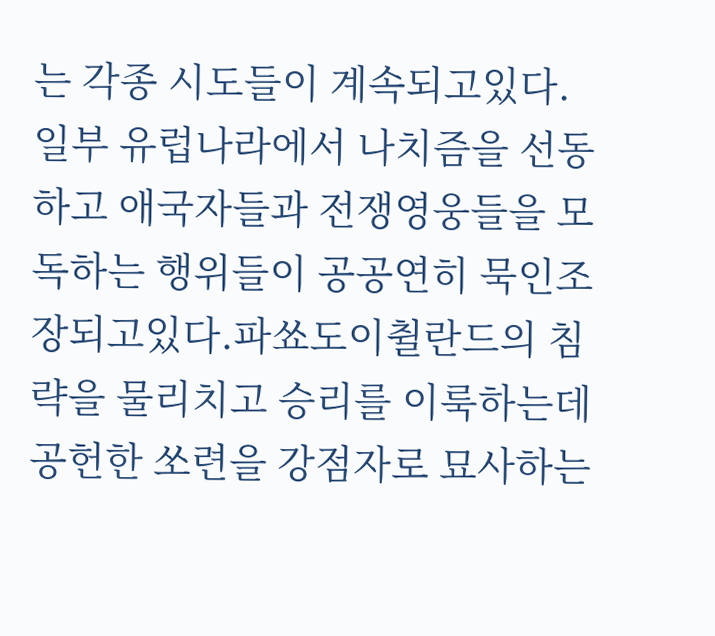는 각종 시도들이 계속되고있다.
일부 유럽나라에서 나치즘을 선동하고 애국자들과 전쟁영웅들을 모독하는 행위들이 공공연히 묵인조장되고있다.파쑈도이췰란드의 침략을 물리치고 승리를 이룩하는데 공헌한 쏘련을 강점자로 묘사하는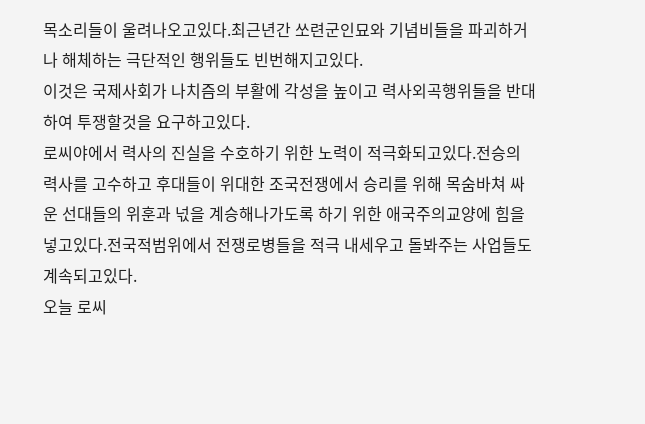목소리들이 울려나오고있다.최근년간 쏘련군인묘와 기념비들을 파괴하거나 해체하는 극단적인 행위들도 빈번해지고있다.
이것은 국제사회가 나치즘의 부활에 각성을 높이고 력사외곡행위들을 반대하여 투쟁할것을 요구하고있다.
로씨야에서 력사의 진실을 수호하기 위한 노력이 적극화되고있다.전승의 력사를 고수하고 후대들이 위대한 조국전쟁에서 승리를 위해 목숨바쳐 싸운 선대들의 위훈과 넋을 계승해나가도록 하기 위한 애국주의교양에 힘을 넣고있다.전국적범위에서 전쟁로병들을 적극 내세우고 돌봐주는 사업들도 계속되고있다.
오늘 로씨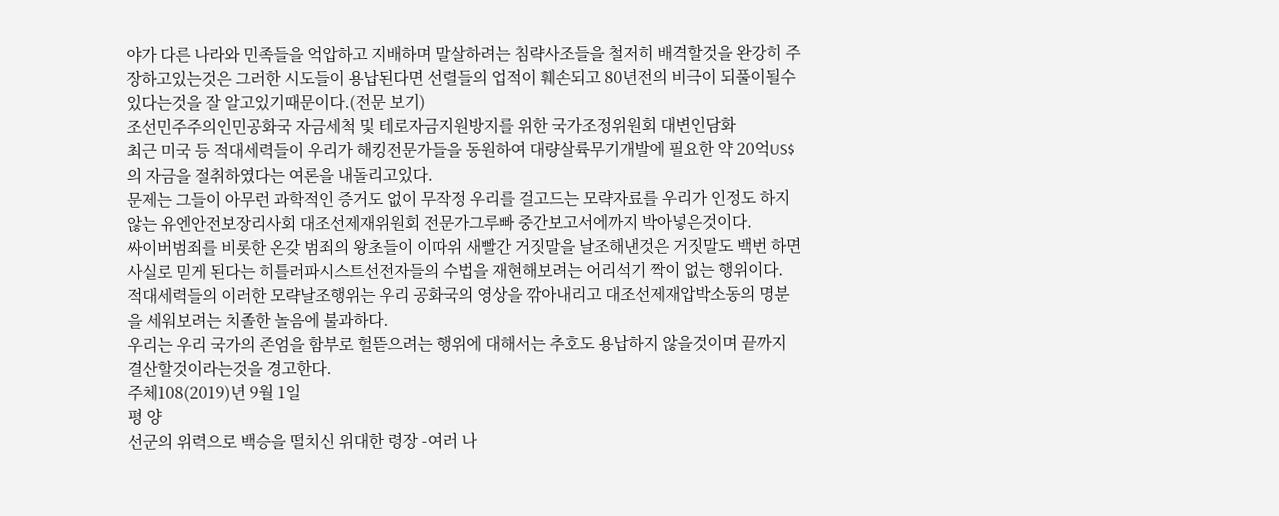야가 다른 나라와 민족들을 억압하고 지배하며 말살하려는 침략사조들을 철저히 배격할것을 완강히 주장하고있는것은 그러한 시도들이 용납된다면 선렬들의 업적이 훼손되고 80년전의 비극이 되풀이될수 있다는것을 잘 알고있기때문이다.(전문 보기)
조선민주주의인민공화국 자금세척 및 테로자금지원방지를 위한 국가조정위원회 대변인담화
최근 미국 등 적대세력들이 우리가 해킹전문가들을 동원하여 대량살륙무기개발에 필요한 약 20억US$의 자금을 절취하였다는 여론을 내돌리고있다.
문제는 그들이 아무런 과학적인 증거도 없이 무작정 우리를 걸고드는 모략자료를 우리가 인정도 하지 않는 유엔안전보장리사회 대조선제재위원회 전문가그루빠 중간보고서에까지 박아넣은것이다.
싸이버범죄를 비롯한 온갖 범죄의 왕초들이 이따위 새빨간 거짓말을 날조해낸것은 거짓말도 백번 하면 사실로 믿게 된다는 히틀러파시스트선전자들의 수법을 재현해보려는 어리석기 짝이 없는 행위이다.
적대세력들의 이러한 모략날조행위는 우리 공화국의 영상을 깎아내리고 대조선제재압박소동의 명분을 세워보려는 치졸한 놀음에 불과하다.
우리는 우리 국가의 존엄을 함부로 헐뜯으려는 행위에 대해서는 추호도 용납하지 않을것이며 끝까지 결산할것이라는것을 경고한다.
주체108(2019)년 9월 1일
평 양
선군의 위력으로 백승을 떨치신 위대한 령장 -여러 나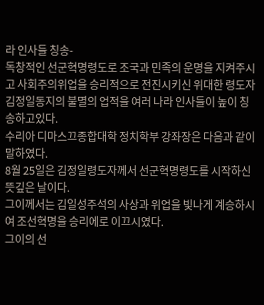라 인사들 칭송-
독창적인 선군혁명령도로 조국과 민족의 운명을 지켜주시고 사회주의위업을 승리적으로 전진시키신 위대한 령도자
김정일동지의 불멸의 업적을 여러 나라 인사들이 높이 칭송하고있다.
수리아 디마스끄종합대학 정치학부 강좌장은 다음과 같이 말하였다.
8월 25일은 김정일령도자께서 선군혁명령도를 시작하신 뜻깊은 날이다.
그이께서는 김일성주석의 사상과 위업을 빛나게 계승하시여 조선혁명을 승리에로 이끄시였다.
그이의 선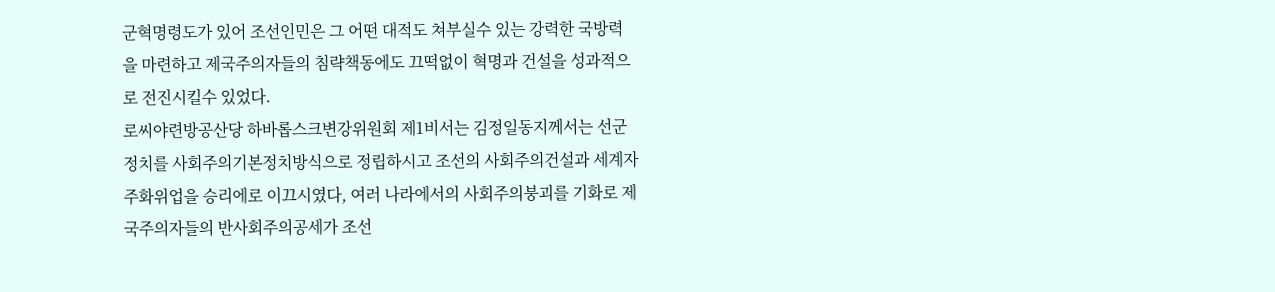군혁명령도가 있어 조선인민은 그 어떤 대적도 쳐부실수 있는 강력한 국방력을 마련하고 제국주의자들의 침략책동에도 끄떡없이 혁명과 건설을 성과적으로 전진시킬수 있었다.
로씨야련방공산당 하바롭스크변강위원회 제1비서는 김정일동지께서는 선군정치를 사회주의기본정치방식으로 정립하시고 조선의 사회주의건설과 세계자주화위업을 승리에로 이끄시였다, 여러 나라에서의 사회주의붕괴를 기화로 제국주의자들의 반사회주의공세가 조선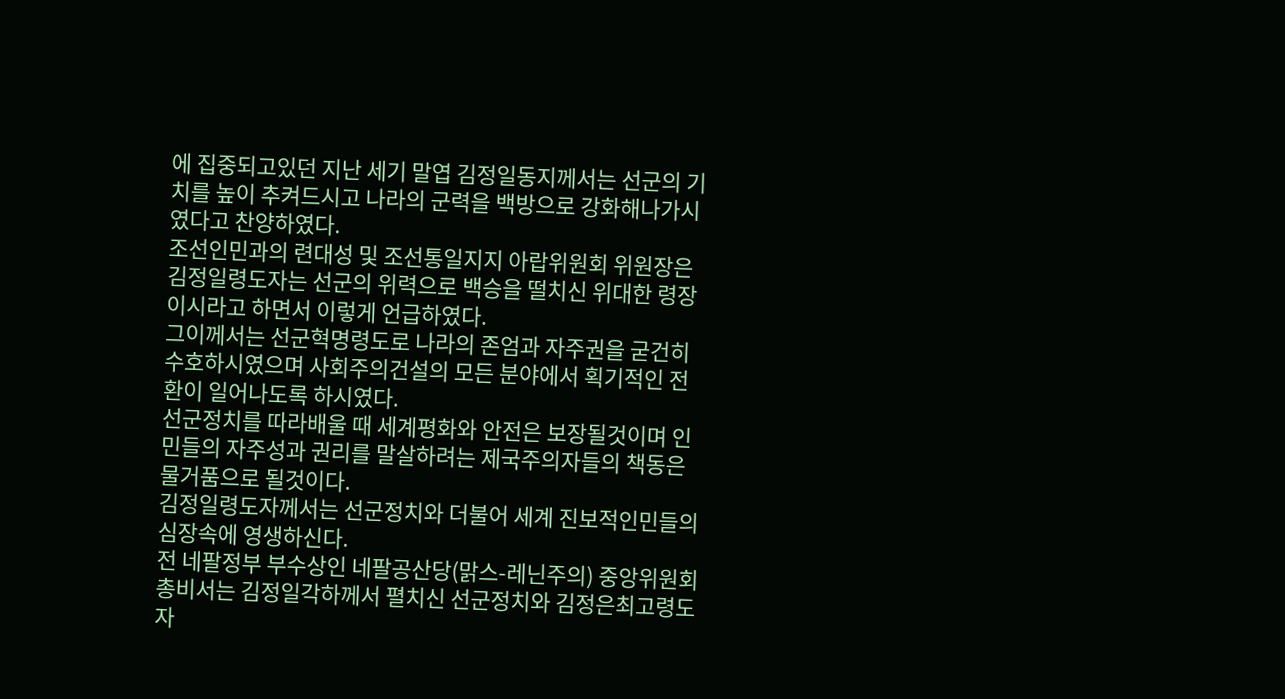에 집중되고있던 지난 세기 말엽 김정일동지께서는 선군의 기치를 높이 추켜드시고 나라의 군력을 백방으로 강화해나가시였다고 찬양하였다.
조선인민과의 련대성 및 조선통일지지 아랍위원회 위원장은 김정일령도자는 선군의 위력으로 백승을 떨치신 위대한 령장이시라고 하면서 이렇게 언급하였다.
그이께서는 선군혁명령도로 나라의 존엄과 자주권을 굳건히 수호하시였으며 사회주의건설의 모든 분야에서 획기적인 전환이 일어나도록 하시였다.
선군정치를 따라배울 때 세계평화와 안전은 보장될것이며 인민들의 자주성과 권리를 말살하려는 제국주의자들의 책동은 물거품으로 될것이다.
김정일령도자께서는 선군정치와 더불어 세계 진보적인민들의 심장속에 영생하신다.
전 네팔정부 부수상인 네팔공산당(맑스-레닌주의) 중앙위원회 총비서는 김정일각하께서 펼치신 선군정치와 김정은최고령도자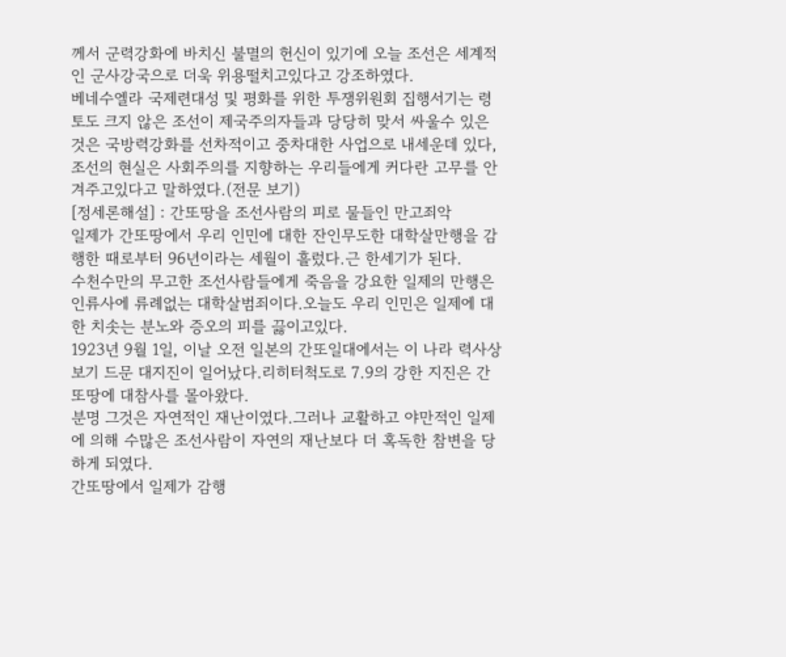께서 군력강화에 바치신 불멸의 헌신이 있기에 오늘 조선은 세계적인 군사강국으로 더욱 위용떨치고있다고 강조하였다.
베네수엘라 국제련대성 및 평화를 위한 투쟁위원회 집행서기는 령토도 크지 않은 조선이 제국주의자들과 당당히 맞서 싸울수 있은것은 국방력강화를 선차적이고 중차대한 사업으로 내세운데 있다, 조선의 현실은 사회주의를 지향하는 우리들에게 커다란 고무를 안겨주고있다고 말하였다.(전문 보기)
[정세론해설] : 간또땅을 조선사람의 피로 물들인 만고죄악
일제가 간또땅에서 우리 인민에 대한 잔인무도한 대학살만행을 감행한 때로부터 96년이라는 세월이 흘렀다.근 한세기가 된다.
수천수만의 무고한 조선사람들에게 죽음을 강요한 일제의 만행은 인류사에 류례없는 대학살범죄이다.오늘도 우리 인민은 일제에 대한 치솟는 분노와 증오의 피를 끓이고있다.
1923년 9월 1일, 이날 오전 일본의 간또일대에서는 이 나라 력사상 보기 드문 대지진이 일어났다.리히터척도로 7.9의 강한 지진은 간또땅에 대참사를 몰아왔다.
분명 그것은 자연적인 재난이였다.그러나 교활하고 야만적인 일제에 의해 수많은 조선사람이 자연의 재난보다 더 혹독한 참변을 당하게 되였다.
간또땅에서 일제가 감행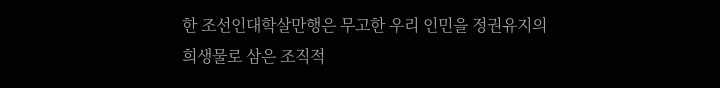한 조선인대학살만행은 무고한 우리 인민을 정권유지의 희생물로 삼은 조직적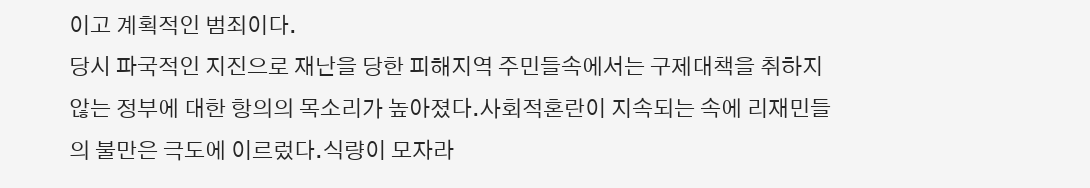이고 계획적인 범죄이다.
당시 파국적인 지진으로 재난을 당한 피해지역 주민들속에서는 구제대책을 취하지 않는 정부에 대한 항의의 목소리가 높아졌다.사회적혼란이 지속되는 속에 리재민들의 불만은 극도에 이르렀다.식량이 모자라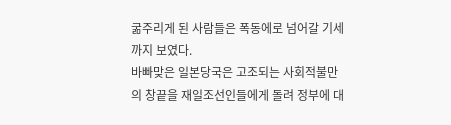굶주리게 된 사람들은 폭동에로 넘어갈 기세까지 보였다.
바빠맞은 일본당국은 고조되는 사회적불만의 창끝을 재일조선인들에게 돌려 정부에 대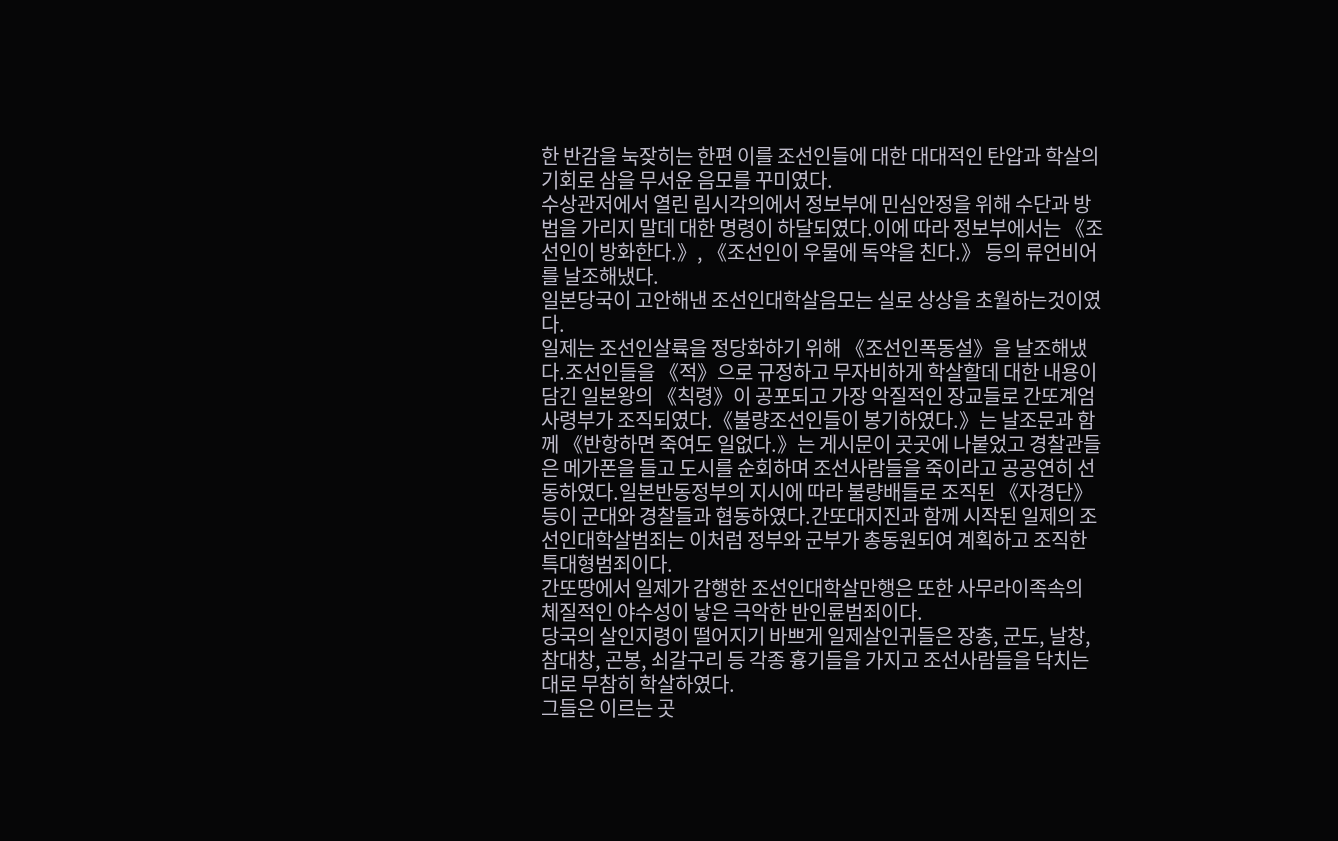한 반감을 눅잦히는 한편 이를 조선인들에 대한 대대적인 탄압과 학살의 기회로 삼을 무서운 음모를 꾸미였다.
수상관저에서 열린 림시각의에서 정보부에 민심안정을 위해 수단과 방법을 가리지 말데 대한 명령이 하달되였다.이에 따라 정보부에서는 《조선인이 방화한다.》, 《조선인이 우물에 독약을 친다.》 등의 류언비어를 날조해냈다.
일본당국이 고안해낸 조선인대학살음모는 실로 상상을 초월하는것이였다.
일제는 조선인살륙을 정당화하기 위해 《조선인폭동설》을 날조해냈다.조선인들을 《적》으로 규정하고 무자비하게 학살할데 대한 내용이 담긴 일본왕의 《칙령》이 공포되고 가장 악질적인 장교들로 간또계엄사령부가 조직되였다.《불량조선인들이 봉기하였다.》는 날조문과 함께 《반항하면 죽여도 일없다.》는 게시문이 곳곳에 나붙었고 경찰관들은 메가폰을 들고 도시를 순회하며 조선사람들을 죽이라고 공공연히 선동하였다.일본반동정부의 지시에 따라 불량배들로 조직된 《자경단》 등이 군대와 경찰들과 협동하였다.간또대지진과 함께 시작된 일제의 조선인대학살범죄는 이처럼 정부와 군부가 총동원되여 계획하고 조직한 특대형범죄이다.
간또땅에서 일제가 감행한 조선인대학살만행은 또한 사무라이족속의 체질적인 야수성이 낳은 극악한 반인륜범죄이다.
당국의 살인지령이 떨어지기 바쁘게 일제살인귀들은 장총, 군도, 날창, 참대창, 곤봉, 쇠갈구리 등 각종 흉기들을 가지고 조선사람들을 닥치는대로 무참히 학살하였다.
그들은 이르는 곳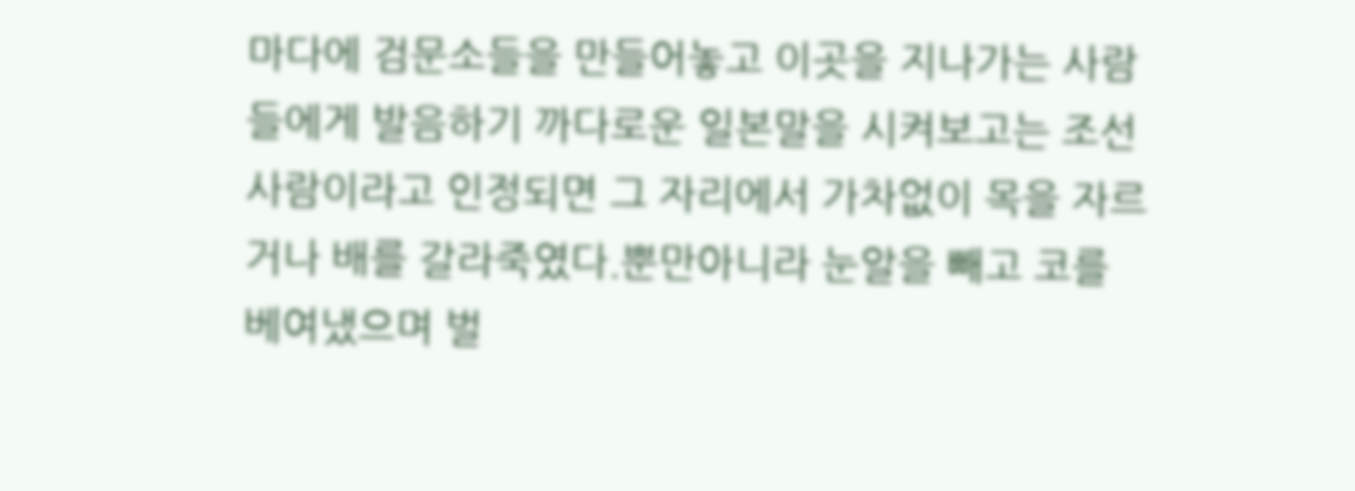마다에 검문소들을 만들어놓고 이곳을 지나가는 사람들에게 발음하기 까다로운 일본말을 시켜보고는 조선사람이라고 인정되면 그 자리에서 가차없이 목을 자르거나 배를 갈라죽였다.뿐만아니라 눈알을 빼고 코를 베여냈으며 벌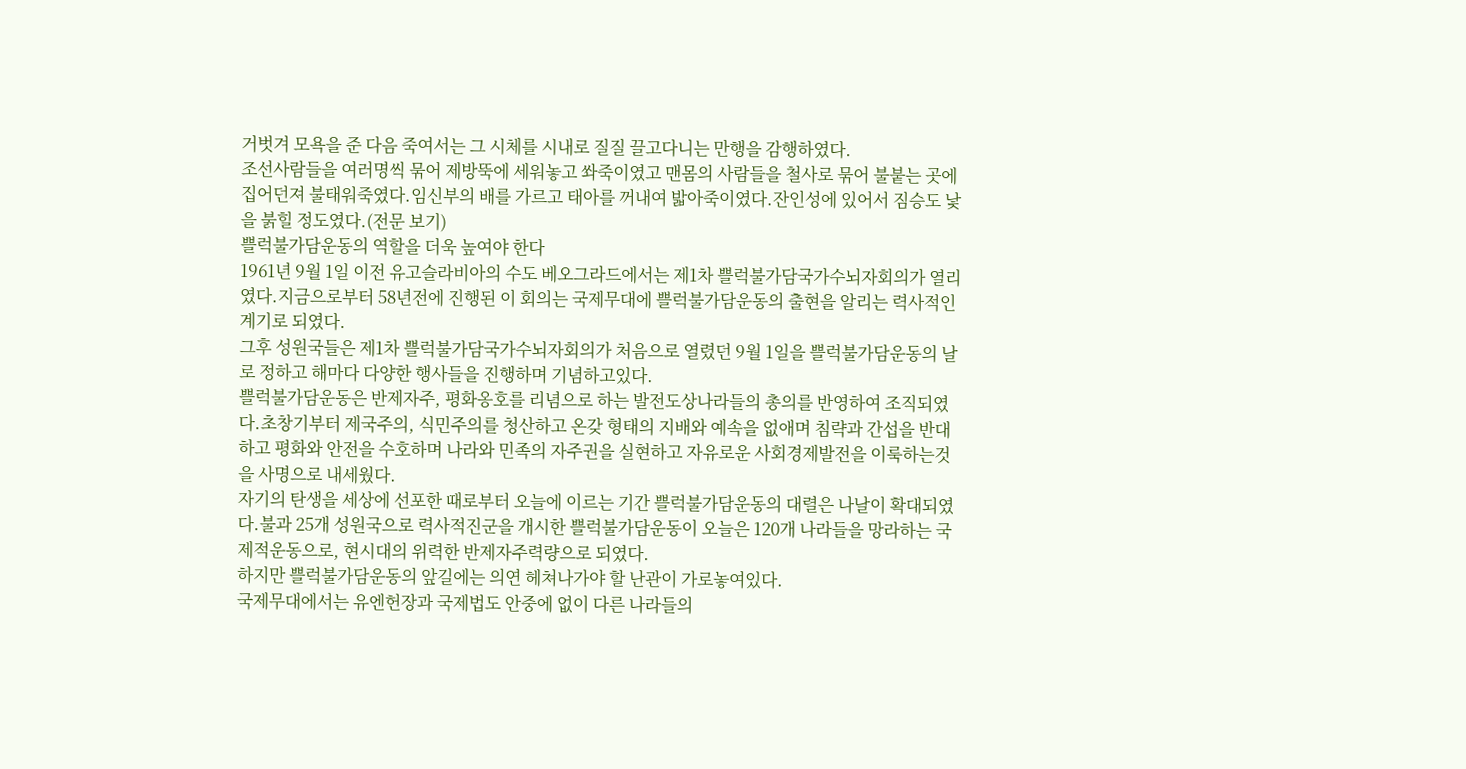거벗겨 모욕을 준 다음 죽여서는 그 시체를 시내로 질질 끌고다니는 만행을 감행하였다.
조선사람들을 여러명씩 묶어 제방뚝에 세워놓고 쏴죽이였고 맨몸의 사람들을 철사로 묶어 불붙는 곳에 집어던져 불태워죽였다.임신부의 배를 가르고 태아를 꺼내여 밟아죽이였다.잔인성에 있어서 짐승도 낯을 붉힐 정도였다.(전문 보기)
쁠럭불가담운동의 역할을 더욱 높여야 한다
1961년 9월 1일 이전 유고슬라비아의 수도 베오그라드에서는 제1차 쁠럭불가담국가수뇌자회의가 열리였다.지금으로부터 58년전에 진행된 이 회의는 국제무대에 쁠럭불가담운동의 출현을 알리는 력사적인 계기로 되였다.
그후 성원국들은 제1차 쁠럭불가담국가수뇌자회의가 처음으로 열렸던 9월 1일을 쁠럭불가담운동의 날로 정하고 해마다 다양한 행사들을 진행하며 기념하고있다.
쁠럭불가담운동은 반제자주, 평화옹호를 리념으로 하는 발전도상나라들의 총의를 반영하여 조직되였다.초창기부터 제국주의, 식민주의를 청산하고 온갖 형태의 지배와 예속을 없애며 침략과 간섭을 반대하고 평화와 안전을 수호하며 나라와 민족의 자주권을 실현하고 자유로운 사회경제발전을 이룩하는것을 사명으로 내세웠다.
자기의 탄생을 세상에 선포한 때로부터 오늘에 이르는 기간 쁠럭불가담운동의 대렬은 나날이 확대되였다.불과 25개 성원국으로 력사적진군을 개시한 쁠럭불가담운동이 오늘은 120개 나라들을 망라하는 국제적운동으로, 현시대의 위력한 반제자주력량으로 되였다.
하지만 쁠럭불가담운동의 앞길에는 의연 헤쳐나가야 할 난관이 가로놓여있다.
국제무대에서는 유엔헌장과 국제법도 안중에 없이 다른 나라들의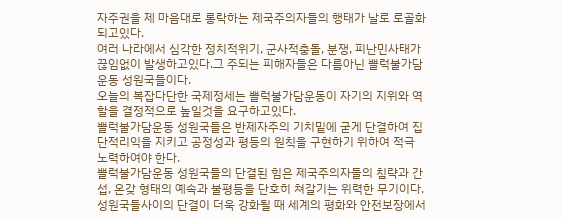자주권을 제 마음대로 롱락하는 제국주의자들의 행태가 날로 로골화되고있다.
여러 나라에서 심각한 정치적위기, 군사적충돌, 분쟁, 피난민사태가 끊임없이 발생하고있다.그 주되는 피해자들은 다름아닌 쁠럭불가담운동 성원국들이다.
오늘의 복잡다단한 국제정세는 쁠럭불가담운동이 자기의 지위와 역할을 결정적으로 높일것을 요구하고있다.
쁠럭불가담운동 성원국들은 반제자주의 기치밑에 굳게 단결하여 집단적리익을 지키고 공정성과 평등의 원칙을 구현하기 위하여 적극 노력하여야 한다.
쁠럭불가담운동 성원국들의 단결된 힘은 제국주의자들의 침략과 간섭, 온갖 형태의 예속과 불평등을 단호히 쳐갈기는 위력한 무기이다.성원국들사이의 단결이 더욱 강화될 때 세계의 평화와 안전보장에서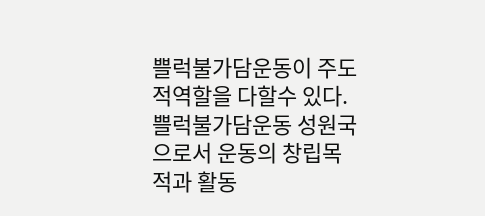쁠럭불가담운동이 주도적역할을 다할수 있다.
쁠럭불가담운동 성원국으로서 운동의 창립목적과 활동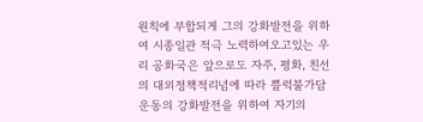원칙에 부합되게 그의 강화발전을 위하여 시종일관 적극 노력하여오고있는 우리 공화국은 앞으로도 자주, 평화, 친선의 대외정책적리념에 따라 쁠럭불가담운동의 강화발전을 위하여 자기의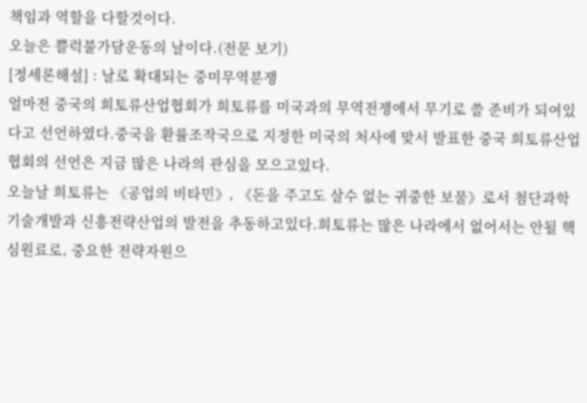책임과 역할을 다할것이다.
오늘은 쁠럭불가담운동의 날이다.(전문 보기)
[정세론해설] : 날로 확대되는 중미무역분쟁
얼마전 중국의 희토류산업협회가 희토류를 미국과의 무역전쟁에서 무기로 쓸 준비가 되여있다고 선언하였다.중국을 환률조작국으로 지정한 미국의 처사에 맞서 발표한 중국 희토류산업협회의 선언은 지금 많은 나라의 관심을 모으고있다.
오늘날 희토류는 《공업의 비타민》, 《돈을 주고도 살수 없는 귀중한 보물》로서 첨단과학기술개발과 신흥전략산업의 발전을 추동하고있다.희토류는 많은 나라에서 없어서는 안될 핵심원료로, 중요한 전략자원으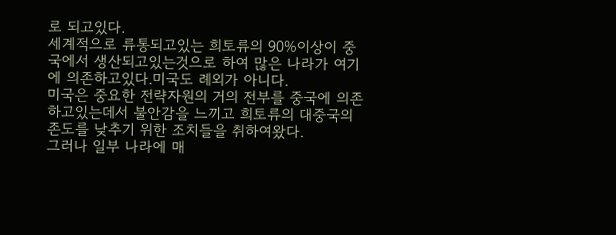로 되고있다.
세계적으로 류통되고있는 희토류의 90%이상이 중국에서 생산되고있는것으로 하여 많은 나라가 여기에 의존하고있다.미국도 례외가 아니다.
미국은 중요한 전략자원의 거의 전부를 중국에 의존하고있는데서 불안감을 느끼고 희토류의 대중국의존도를 낮추기 위한 조치들을 취하여왔다.
그러나 일부 나라에 매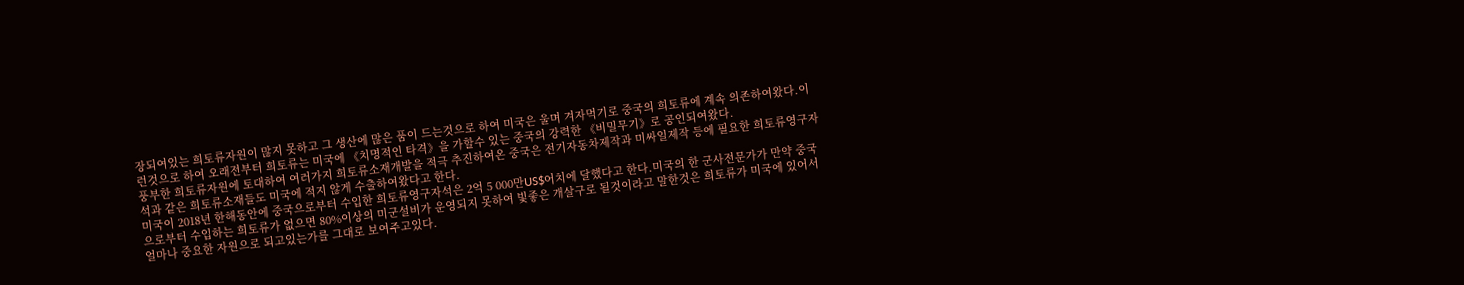장되여있는 희토류자원이 많지 못하고 그 생산에 많은 품이 드는것으로 하여 미국은 울며 겨자먹기로 중국의 희토류에 계속 의존하여왔다.이런것으로 하여 오래전부터 희토류는 미국에 《치명적인 타격》을 가할수 있는 중국의 강력한 《비밀무기》로 공인되여왔다.
풍부한 희토류자원에 토대하여 여러가지 희토류소재개발을 적극 추진하여온 중국은 전기자동차제작과 미싸일제작 등에 필요한 희토류영구자석과 같은 희토류소재들도 미국에 적지 않게 수출하여왔다고 한다.
미국이 2018년 한해동안에 중국으로부터 수입한 희토류영구자석은 2억 5 000만US$어치에 달했다고 한다.미국의 한 군사전문가가 만약 중국으로부터 수입하는 희토류가 없으면 80%이상의 미군설비가 운영되지 못하여 빛좋은 개살구로 될것이라고 말한것은 희토류가 미국에 있어서 얼마나 중요한 자원으로 되고있는가를 그대로 보여주고있다.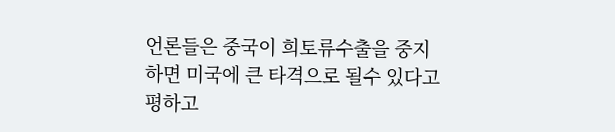언론들은 중국이 희토류수출을 중지하면 미국에 큰 타격으로 될수 있다고 평하고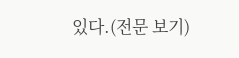있다.(전문 보기)